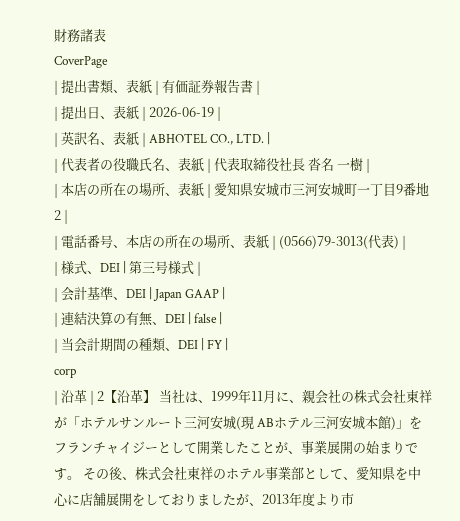財務諸表
CoverPage
| 提出書類、表紙 | 有価証券報告書 |
| 提出日、表紙 | 2026-06-19 |
| 英訳名、表紙 | ABHOTEL CO., LTD. |
| 代表者の役職氏名、表紙 | 代表取締役社長 沓名 一樹 |
| 本店の所在の場所、表紙 | 愛知県安城市三河安城町一丁目9番地2 |
| 電話番号、本店の所在の場所、表紙 | (0566)79-3013(代表) |
| 様式、DEI | 第三号様式 |
| 会計基準、DEI | Japan GAAP |
| 連結決算の有無、DEI | false |
| 当会計期間の種類、DEI | FY |
corp
| 沿革 | 2【沿革】 当社は、1999年11月に、親会社の株式会社東祥が「ホテルサンルート三河安城(現 ABホテル三河安城本館)」をフランチャイジーとして開業したことが、事業展開の始まりです。 その後、株式会社東祥のホテル事業部として、愛知県を中心に店舗展開をしておりましたが、2013年度より市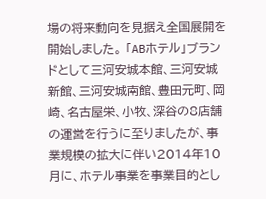場の将来動向を見据え全国展開を開始しました。 「ABホテル」ブランドとして三河安城本館、三河安城新館、三河安城南館、豊田元町、岡崎、名古屋栄、小牧、深谷の8店舗の運営を行うに至りましたが、事業規模の拡大に伴い2014年10月に、ホテル事業を事業目的とし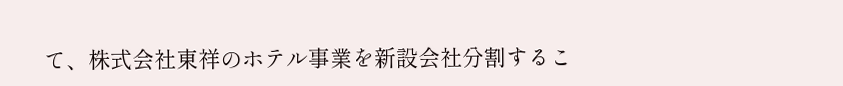て、株式会社東祥のホテル事業を新設会社分割するこ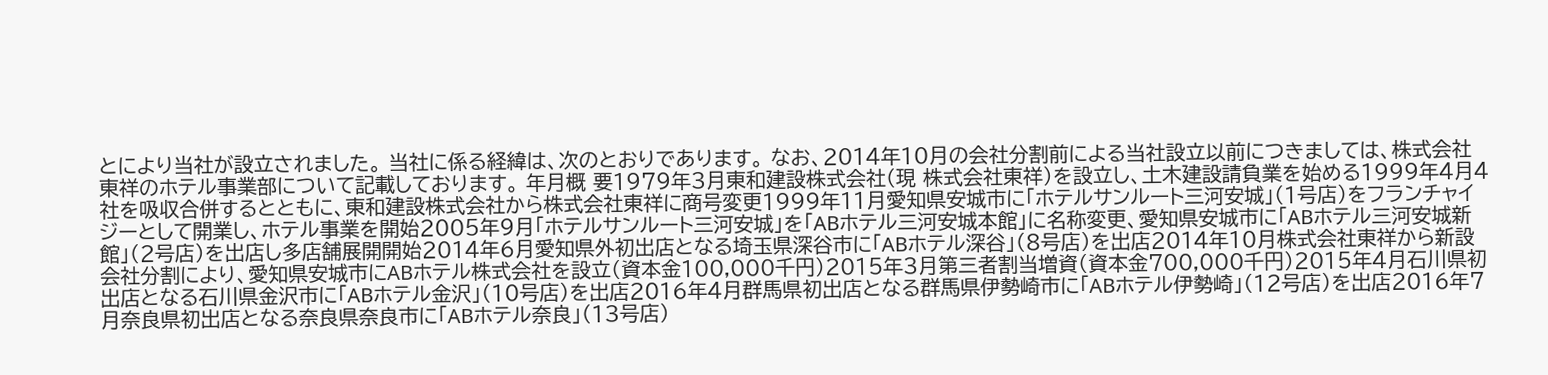とにより当社が設立されました。 当社に係る経緯は、次のとおりであります。 なお、2014年10月の会社分割前による当社設立以前につきましては、株式会社東祥のホテル事業部について記載しております。 年月概 要1979年3月東和建設株式会社(現 株式会社東祥)を設立し、土木建設請負業を始める1999年4月4社を吸収合併するとともに、東和建設株式会社から株式会社東祥に商号変更1999年11月愛知県安城市に「ホテルサンルート三河安城」(1号店)をフランチャイジーとして開業し、ホテル事業を開始2005年9月「ホテルサンルート三河安城」を「ABホテル三河安城本館」に名称変更、愛知県安城市に「ABホテル三河安城新館」(2号店)を出店し多店舗展開開始2014年6月愛知県外初出店となる埼玉県深谷市に「ABホテル深谷」(8号店)を出店2014年10月株式会社東祥から新設会社分割により、愛知県安城市にABホテル株式会社を設立(資本金100,000千円)2015年3月第三者割当増資(資本金700,000千円)2015年4月石川県初出店となる石川県金沢市に「ABホテル金沢」(10号店)を出店2016年4月群馬県初出店となる群馬県伊勢崎市に「ABホテル伊勢崎」(12号店)を出店2016年7月奈良県初出店となる奈良県奈良市に「ABホテル奈良」(13号店)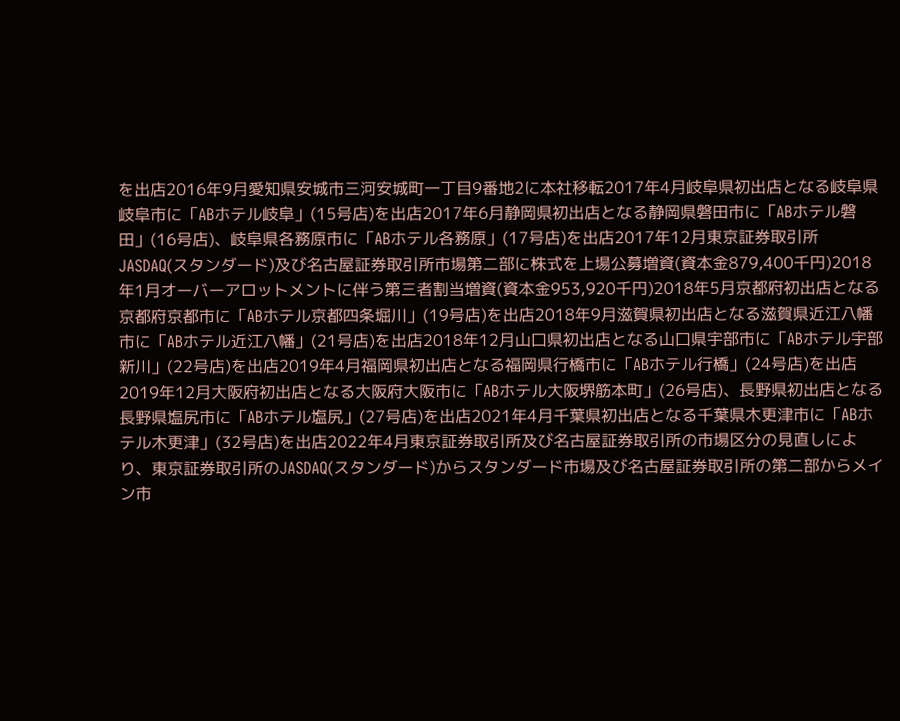を出店2016年9月愛知県安城市三河安城町一丁目9番地2に本社移転2017年4月岐阜県初出店となる岐阜県岐阜市に「ABホテル岐阜」(15号店)を出店2017年6月静岡県初出店となる静岡県磐田市に「ABホテル磐田」(16号店)、岐阜県各務原市に「ABホテル各務原」(17号店)を出店2017年12月東京証券取引所JASDAQ(スタンダード)及び名古屋証券取引所市場第二部に株式を上場公募増資(資本金879,400千円)2018年1月オーバーアロットメントに伴う第三者割当増資(資本金953,920千円)2018年5月京都府初出店となる京都府京都市に「ABホテル京都四条堀川」(19号店)を出店2018年9月滋賀県初出店となる滋賀県近江八幡市に「ABホテル近江八幡」(21号店)を出店2018年12月山口県初出店となる山口県宇部市に「ABホテル宇部新川」(22号店)を出店2019年4月福岡県初出店となる福岡県行橋市に「ABホテル行橋」(24号店)を出店2019年12月大阪府初出店となる大阪府大阪市に「ABホテル大阪堺筋本町」(26号店)、長野県初出店となる長野県塩尻市に「ABホテル塩尻」(27号店)を出店2021年4月千葉県初出店となる千葉県木更津市に「ABホテル木更津」(32号店)を出店2022年4月東京証券取引所及び名古屋証券取引所の市場区分の見直しにより、東京証券取引所のJASDAQ(スタンダード)からスタンダード市場及び名古屋証券取引所の第二部からメイン市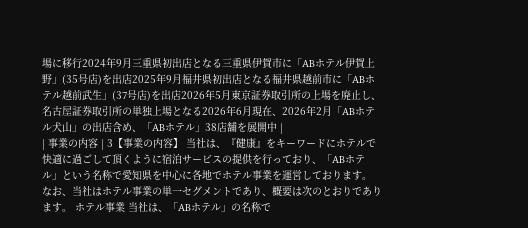場に移行2024年9月三重県初出店となる三重県伊賀市に「ABホテル伊賀上野」(35号店)を出店2025年9月福井県初出店となる福井県越前市に「ABホテル越前武生」(37号店)を出店2026年5月東京証券取引所の上場を廃止し、名古屋証券取引所の単独上場となる2026年6月現在、2026年2月「ABホテル犬山」の出店含め、「ABホテル」38店舗を展開中 |
| 事業の内容 | 3【事業の内容】 当社は、『健康』をキーワードにホテルで快適に過ごして頂くように宿泊サービスの提供を行っており、「ABホテル」という名称で愛知県を中心に各地でホテル事業を運営しております。 なお、当社はホテル事業の単一セグメントであり、概要は次のとおりであります。 ホテル事業 当社は、「ABホテル」の名称で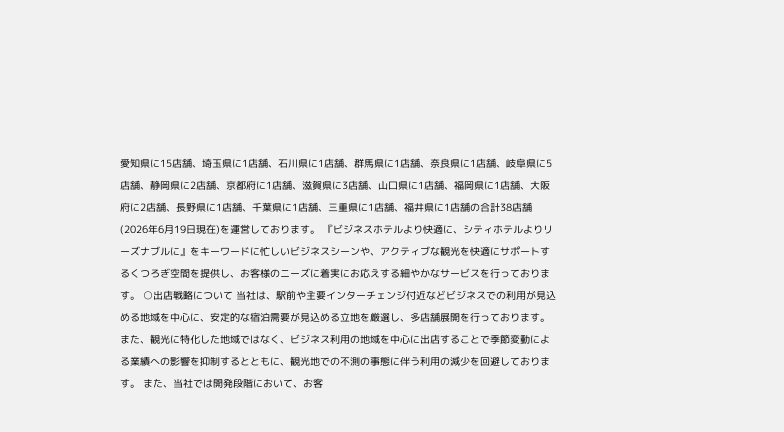愛知県に15店舗、埼玉県に1店舗、石川県に1店舗、群馬県に1店舗、奈良県に1店舗、岐阜県に5店舗、静岡県に2店舗、京都府に1店舗、滋賀県に3店舗、山口県に1店舗、福岡県に1店舗、大阪府に2店舗、長野県に1店舗、千葉県に1店舗、三重県に1店舗、福井県に1店舗の合計38店舗(2026年6月19日現在)を運営しております。 『ビジネスホテルより快適に、シティホテルよりリーズナブルに』をキーワードに忙しいビジネスシーンや、アクティブな観光を快適にサポートするくつろぎ空間を提供し、お客様のニーズに着実にお応えする細やかなサービスを行っております。 ○出店戦略について 当社は、駅前や主要インターチェンジ付近などビジネスでの利用が見込める地域を中心に、安定的な宿泊需要が見込める立地を厳選し、多店舗展開を行っております。 また、観光に特化した地域ではなく、ビジネス利用の地域を中心に出店することで季節変動による業績への影響を抑制するとともに、観光地での不測の事態に伴う利用の減少を回避しております。 また、当社では開発段階において、お客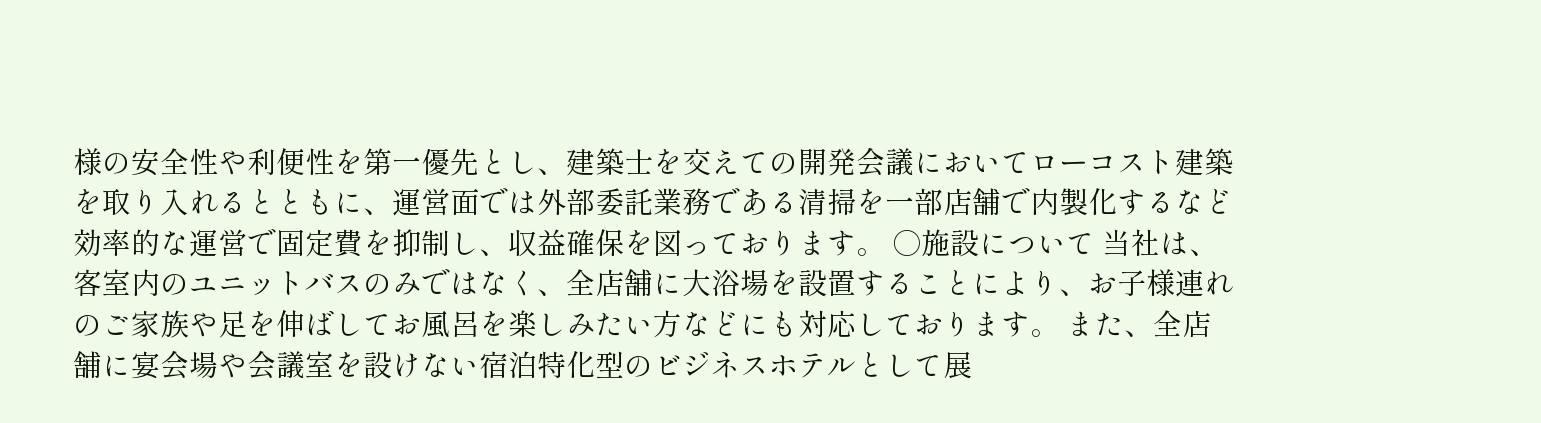様の安全性や利便性を第一優先とし、建築士を交えての開発会議においてローコスト建築を取り入れるとともに、運営面では外部委託業務である清掃を一部店舗で内製化するなど効率的な運営で固定費を抑制し、収益確保を図っております。 ○施設について 当社は、客室内のユニットバスのみではなく、全店舗に大浴場を設置することにより、お子様連れのご家族や足を伸ばしてお風呂を楽しみたい方などにも対応しております。 また、全店舗に宴会場や会議室を設けない宿泊特化型のビジネスホテルとして展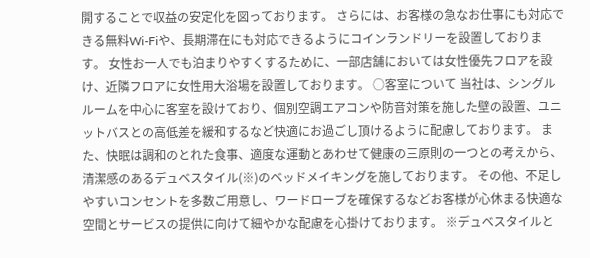開することで収益の安定化を図っております。 さらには、お客様の急なお仕事にも対応できる無料Wi-Fiや、長期滞在にも対応できるようにコインランドリーを設置しております。 女性お一人でも泊まりやすくするために、一部店舗においては女性優先フロアを設け、近隣フロアに女性用大浴場を設置しております。 ○客室について 当社は、シングルルームを中心に客室を設けており、個別空調エアコンや防音対策を施した壁の設置、ユニットバスとの高低差を緩和するなど快適にお過ごし頂けるように配慮しております。 また、快眠は調和のとれた食事、適度な運動とあわせて健康の三原則の一つとの考えから、清潔感のあるデュベスタイル(※)のベッドメイキングを施しております。 その他、不足しやすいコンセントを多数ご用意し、ワードローブを確保するなどお客様が心休まる快適な空間とサービスの提供に向けて細やかな配慮を心掛けております。 ※デュベスタイルと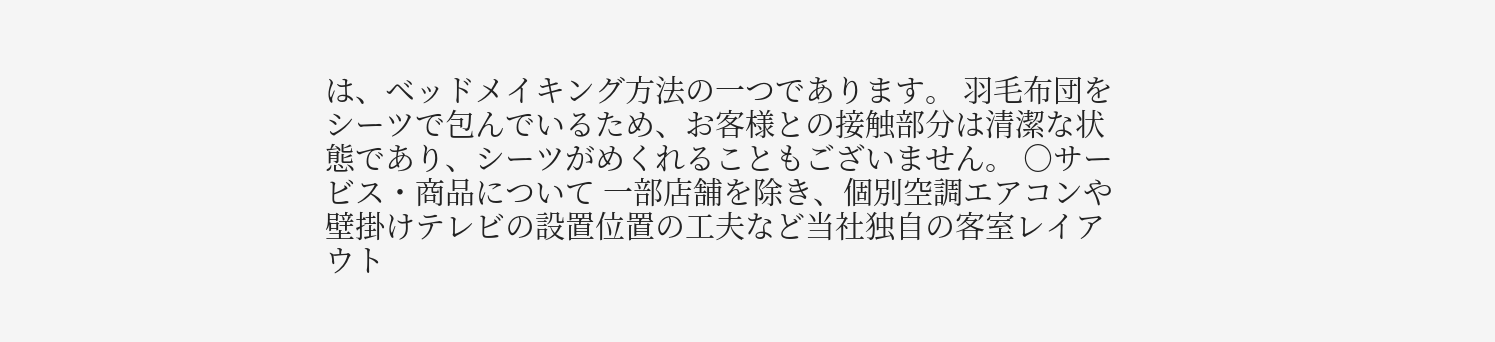は、ベッドメイキング方法の一つであります。 羽毛布団をシーツで包んでいるため、お客様との接触部分は清潔な状態であり、シーツがめくれることもございません。 ○サービス・商品について 一部店舗を除き、個別空調エアコンや壁掛けテレビの設置位置の工夫など当社独自の客室レイアウト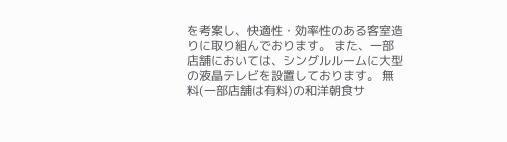を考案し、快適性・効率性のある客室造りに取り組んでおります。 また、一部店舗においては、シングルルームに大型の液晶テレビを設置しております。 無料(一部店舗は有料)の和洋朝食サ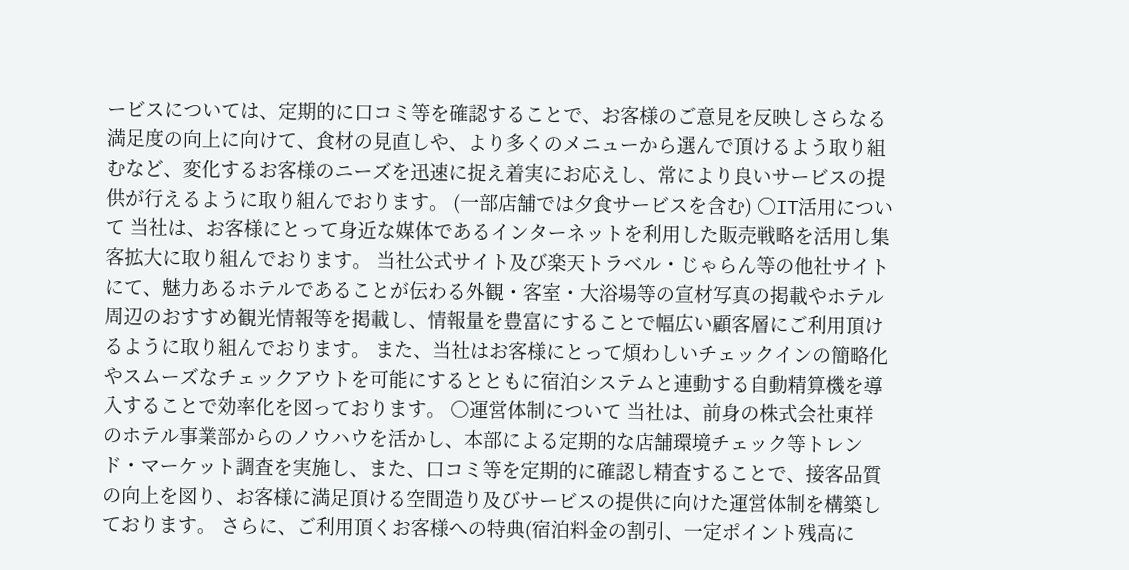ービスについては、定期的に口コミ等を確認することで、お客様のご意見を反映しさらなる満足度の向上に向けて、食材の見直しや、より多くのメニューから選んで頂けるよう取り組むなど、変化するお客様のニーズを迅速に捉え着実にお応えし、常により良いサービスの提供が行えるように取り組んでおります。 (一部店舗では夕食サービスを含む) ○IT活用について 当社は、お客様にとって身近な媒体であるインターネットを利用した販売戦略を活用し集客拡大に取り組んでおります。 当社公式サイト及び楽天トラベル・じゃらん等の他社サイトにて、魅力あるホテルであることが伝わる外観・客室・大浴場等の宣材写真の掲載やホテル周辺のおすすめ観光情報等を掲載し、情報量を豊富にすることで幅広い顧客層にご利用頂けるように取り組んでおります。 また、当社はお客様にとって煩わしいチェックインの簡略化やスムーズなチェックアウトを可能にするとともに宿泊システムと連動する自動精算機を導入することで効率化を図っております。 ○運営体制について 当社は、前身の株式会社東祥のホテル事業部からのノウハウを活かし、本部による定期的な店舗環境チェック等トレンド・マーケット調査を実施し、また、口コミ等を定期的に確認し精査することで、接客品質の向上を図り、お客様に満足頂ける空間造り及びサービスの提供に向けた運営体制を構築しております。 さらに、ご利用頂くお客様への特典(宿泊料金の割引、一定ポイント残高に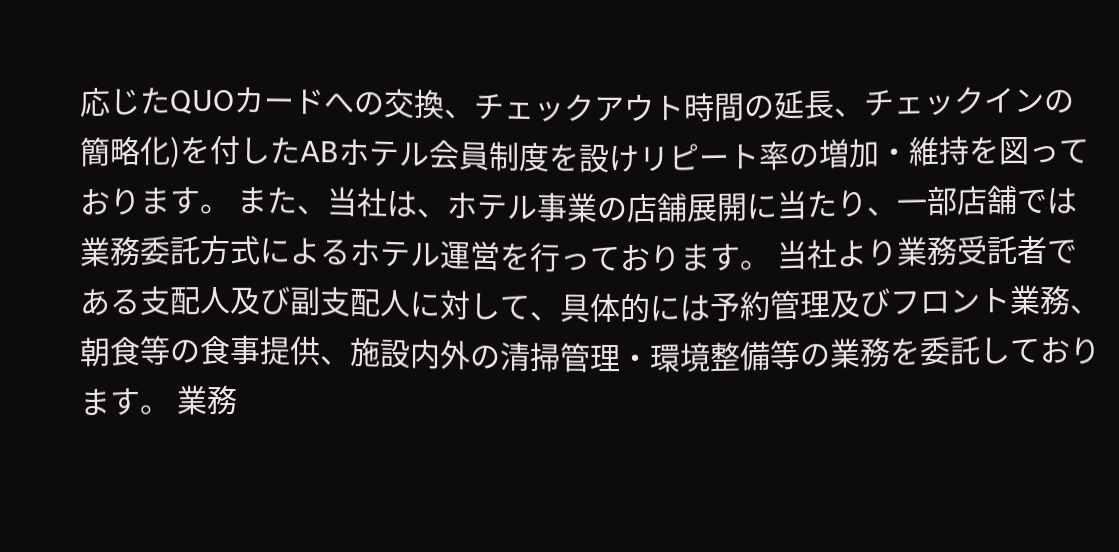応じたQUOカードへの交換、チェックアウト時間の延長、チェックインの簡略化)を付したABホテル会員制度を設けリピート率の増加・維持を図っております。 また、当社は、ホテル事業の店舗展開に当たり、一部店舗では業務委託方式によるホテル運営を行っております。 当社より業務受託者である支配人及び副支配人に対して、具体的には予約管理及びフロント業務、朝食等の食事提供、施設内外の清掃管理・環境整備等の業務を委託しております。 業務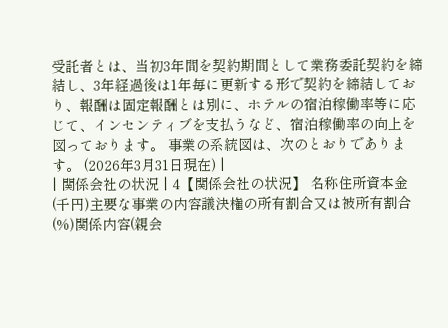受託者とは、当初3年間を契約期間として業務委託契約を締結し、3年経過後は1年毎に更新する形で契約を締結しており、報酬は固定報酬とは別に、ホテルの宿泊稼働率等に応じて、インセンティブを支払うなど、宿泊稼働率の向上を図っております。 事業の系統図は、次のとおりであります。 (2026年3月31日現在) |
| 関係会社の状況 | 4【関係会社の状況】 名称住所資本金(千円)主要な事業の内容議決権の所有割合又は被所有割合(%)関係内容(親会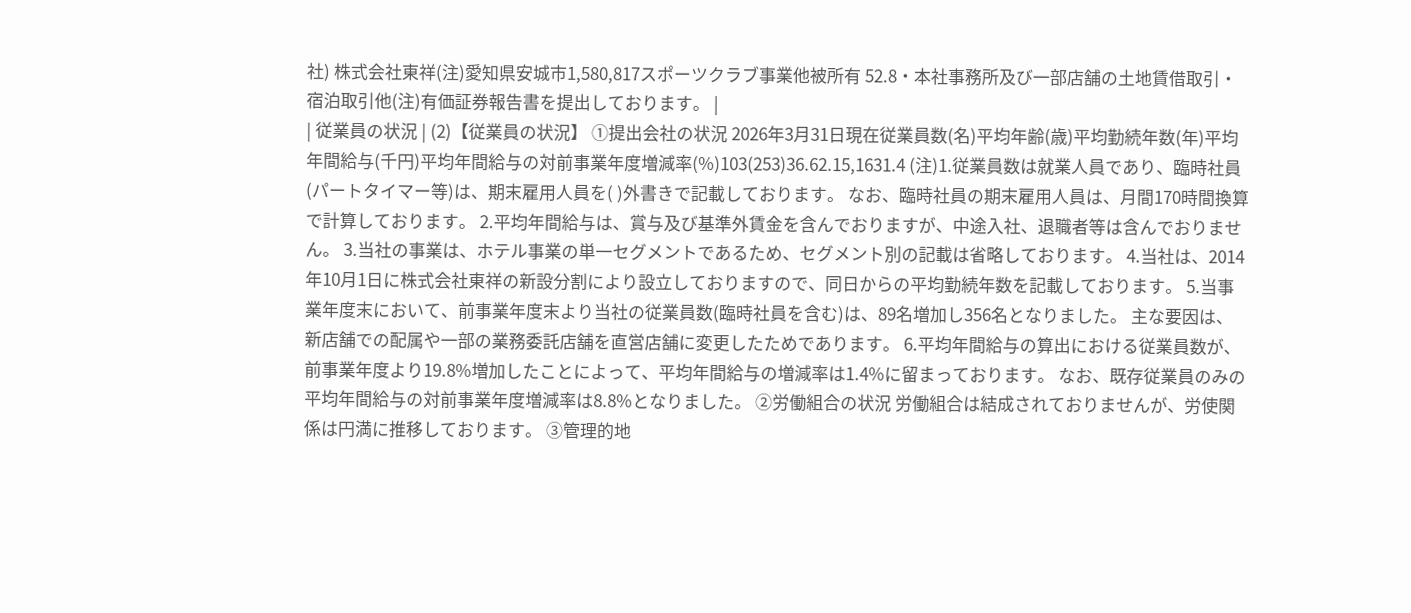社) 株式会社東祥(注)愛知県安城市1,580,817スポーツクラブ事業他被所有 52.8・本社事務所及び一部店舗の土地賃借取引・宿泊取引他(注)有価証券報告書を提出しております。 |
| 従業員の状況 | (2)【従業員の状況】 ①提出会社の状況 2026年3月31日現在従業員数(名)平均年齢(歳)平均勤続年数(年)平均年間給与(千円)平均年間給与の対前事業年度増減率(%)103(253)36.62.15,1631.4 (注)1.従業員数は就業人員であり、臨時社員(パートタイマー等)は、期末雇用人員を( )外書きで記載しております。 なお、臨時社員の期末雇用人員は、月間170時間換算で計算しております。 2.平均年間給与は、賞与及び基準外賃金を含んでおりますが、中途入社、退職者等は含んでおりません。 3.当社の事業は、ホテル事業の単一セグメントであるため、セグメント別の記載は省略しております。 4.当社は、2014年10月1日に株式会社東祥の新設分割により設立しておりますので、同日からの平均勤続年数を記載しております。 5.当事業年度末において、前事業年度末より当社の従業員数(臨時社員を含む)は、89名増加し356名となりました。 主な要因は、新店舗での配属や一部の業務委託店舗を直営店舗に変更したためであります。 6.平均年間給与の算出における従業員数が、前事業年度より19.8%増加したことによって、平均年間給与の増減率は1.4%に留まっております。 なお、既存従業員のみの平均年間給与の対前事業年度増減率は8.8%となりました。 ②労働組合の状況 労働組合は結成されておりませんが、労使関係は円満に推移しております。 ③管理的地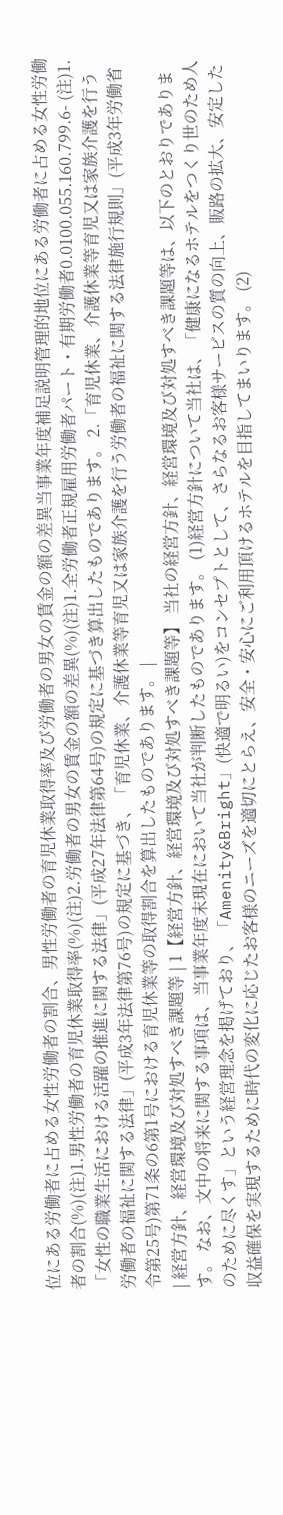位にある労働者に占める女性労働者の割合、男性労働者の育児休業取得率及び労働者の男女の賃金の額の差異当事業年度補足説明管理的地位にある労働者に占める女性労働者の割合(%)(注)1.男性労働者の育児休業取得率(%)(注)2.労働者の男女の賃金の額の差異(%)(注)1.全労働者正規雇用労働者パート・有期労働者0.0100.055.160.799.6- (注)1.「女性の職業生活における活躍の推進に関する法律」(平成27年法律第64号)の規定に基づき算出したものであります。 2.「育児休業、介護休業等育児又は家族介護を行う労働者の福祉に関する法律」(平成3年法律第76号)の規定に基づき、「育児休業、介護休業等育児又は家族介護を行う労働者の福祉に関する法律施行規則」(平成3年労働省令第25号)第71条の6第1号における育児休業等の取得割合を算出したものであります。 |
| 経営方針、経営環境及び対処すべき課題等 | 1【経営方針、経営環境及び対処すべき課題等】 当社の経営方針、経営環境及び対処すべき課題等は、以下のとおりであります。 なお、文中の将来に関する事項は、当事業年度末現在において当社が判断したものであります。 (1)経営方針について当社は、「健康になるホテルをつくり世のため人のために尽くす」という経営理念を掲げており、「Amenity&Bright」(快適で明るい)をコンセプトとして、さらなるお客様サービスの質の向上、販路の拡大、安定した収益確保を実現するために時代の変化に応じたお客様のニーズを適切にとらえ、安全・安心にご利用頂けるホテルを目指してまいります。 (2)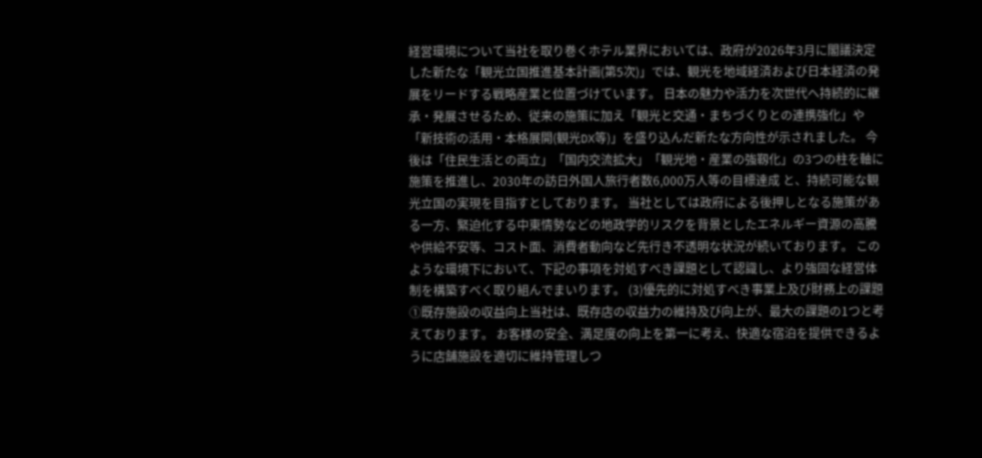経営環境について当社を取り巻くホテル業界においては、政府が2026年3月に閣議決定した新たな「観光立国推進基本計画(第5次)」では、観光を地域経済および日本経済の発展をリードする戦略産業と位置づけています。 日本の魅力や活力を次世代へ持続的に継承・発展させるため、従来の施策に加え「観光と交通・まちづくりとの連携強化」や「新技術の活用・本格展開(観光DX等)」を盛り込んだ新たな方向性が示されました。 今後は「住民生活との両立」「国内交流拡大」「観光地・産業の強靱化」の3つの柱を軸に施策を推進し、2030年の訪日外国人旅行者数6,000万人等の目標達成 と、持続可能な観光立国の実現を目指すとしております。 当社としては政府による後押しとなる施策がある一方、緊迫化する中東情勢などの地政学的リスクを背景としたエネルギー資源の高騰や供給不安等、コスト面、消費者動向など先行き不透明な状況が続いております。 このような環境下において、下記の事項を対処すべき課題として認識し、より強固な経営体制を構築すべく取り組んでまいります。 (3)優先的に対処すべき事業上及び財務上の課題 ①既存施設の収益向上当社は、既存店の収益力の維持及び向上が、最大の課題の1つと考えております。 お客様の安全、満足度の向上を第一に考え、快適な宿泊を提供できるように店舗施設を適切に維持管理しつ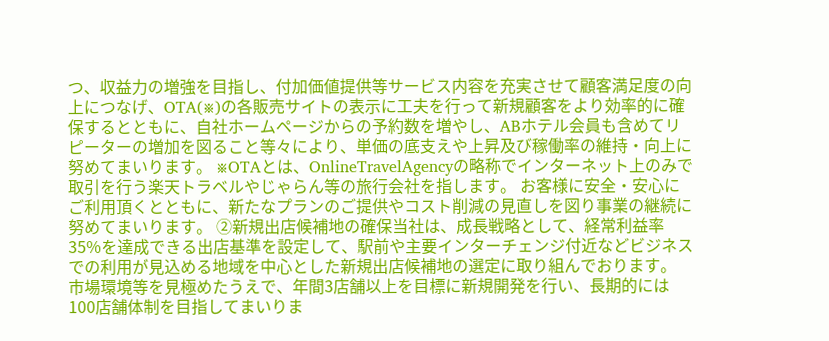つ、収益力の増強を目指し、付加価値提供等サービス内容を充実させて顧客満足度の向上につなげ、OTA(※)の各販売サイトの表示に工夫を行って新規顧客をより効率的に確保するとともに、自社ホームページからの予約数を増やし、ABホテル会員も含めてリピーターの増加を図ること等々により、単価の底支えや上昇及び稼働率の維持・向上に努めてまいります。 ※OTAとは、OnlineTravelAgencyの略称でインターネット上のみで取引を行う楽天トラベルやじゃらん等の旅行会社を指します。 お客様に安全・安心にご利用頂くとともに、新たなプランのご提供やコスト削減の見直しを図り事業の継続に努めてまいります。 ②新規出店候補地の確保当社は、成長戦略として、経常利益率35%を達成できる出店基準を設定して、駅前や主要インターチェンジ付近などビジネスでの利用が見込める地域を中心とした新規出店候補地の選定に取り組んでおります。 市場環境等を見極めたうえで、年間3店舗以上を目標に新規開発を行い、長期的には100店舗体制を目指してまいりま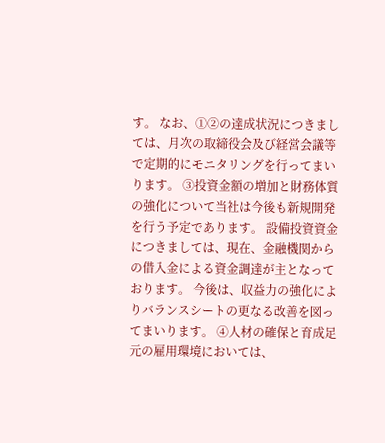す。 なお、①②の達成状況につきましては、月次の取締役会及び経営会議等で定期的にモニタリングを行ってまいります。 ③投資金額の増加と財務体質の強化について当社は今後も新規開発を行う予定であります。 設備投資資金につきましては、現在、金融機関からの借入金による資金調達が主となっております。 今後は、収益力の強化によりバランスシートの更なる改善を図ってまいります。 ④人材の確保と育成足元の雇用環境においては、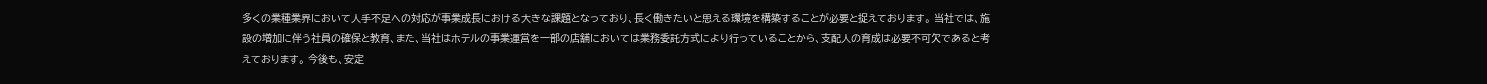多くの業種業界において人手不足への対応が事業成長における大きな課題となっており、長く働きたいと思える環境を構築することが必要と捉えております。 当社では、施設の増加に伴う社員の確保と教育、また、当社はホテルの事業運営を一部の店舗においては業務委託方式により行っていることから、支配人の育成は必要不可欠であると考えております。 今後も、安定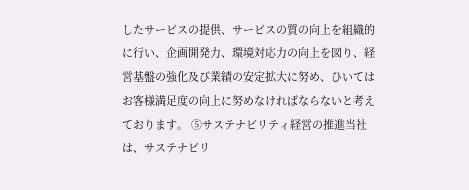したサービスの提供、サービスの質の向上を組織的に行い、企画開発力、環境対応力の向上を図り、経営基盤の強化及び業績の安定拡大に努め、ひいてはお客様満足度の向上に努めなければならないと考えております。 ⑤サステナビリティ経営の推進当社は、サステナビリ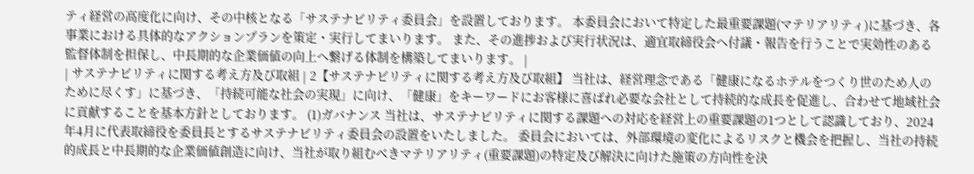ティ経営の高度化に向け、その中核となる「サステナビリティ委員会」を設置しております。 本委員会において特定した最重要課題(マテリアリティ)に基づき、各事業における具体的なアクションプランを策定・実行してまいります。 また、その進捗および実行状況は、適宜取締役会へ付議・報告を行うことで実効性のある監督体制を担保し、中長期的な企業価値の向上へ繋げる体制を構築してまいります。 |
| サステナビリティに関する考え方及び取組 | 2【サステナビリティに関する考え方及び取組】 当社は、経営理念である「健康になるホテルをつくり世のため人のために尽くす」に基づき、「持続可能な社会の実現」に向け、「健康」をキーワードにお客様に喜ばれ必要な会社として持続的な成長を促進し、合わせて地域社会に貢献することを基本方針としております。 (1)ガバナンス 当社は、サステナビリティに関する課題への対応を経営上の重要課題の1つとして認識しており、2024年4月に代表取締役を委員長とするサステナビリティ委員会の設置をいたしました。 委員会においては、外部環境の変化によるリスクと機会を把握し、当社の持続的成長と中長期的な企業価値創造に向け、当社が取り組むべきマテリアリティ(重要課題)の特定及び解決に向けた施策の方向性を決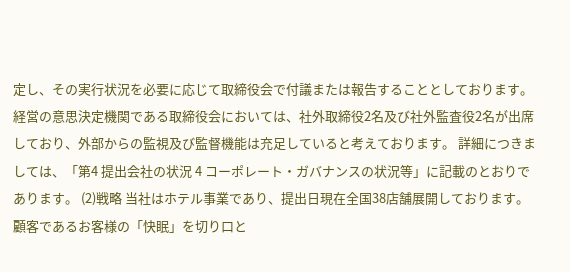定し、その実行状況を必要に応じて取締役会で付議または報告することとしております。 経営の意思決定機関である取締役会においては、社外取締役2名及び社外監査役2名が出席しており、外部からの監視及び監督機能は充足していると考えております。 詳細につきましては、「第4 提出会社の状況 4 コーポレート・ガバナンスの状況等」に記載のとおりであります。 (2)戦略 当社はホテル事業であり、提出日現在全国38店舗展開しております。 顧客であるお客様の「快眠」を切り口と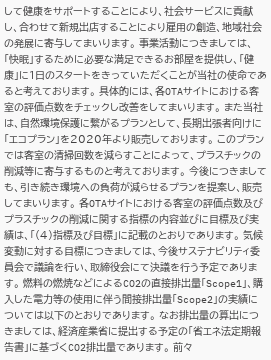して健康をサポートすることにより、社会サービスに貢献し、合わせて新規出店することにより雇用の創造、地域社会の発展に寄与してまいります。 事業活動につきましては、「快眠」するために必要な満足できるお部屋を提供し、「健康」に1日のスタートをきっていただくことが当社の使命であると考えております。 具体的には、各OTAサイトにおける客室の評価点数をチェックし改善をしてまいります。 また当社は、自然環境保護に繋がるプランとして、長期出張者向けに「エコプラン」を2020年より販売しております。 このプランでは客室の清掃回数を減らすことによって、プラスチックの削減等に寄与するものと考えております。 今後につきましても、引き続き環境への負荷が減らせるプランを提案し、販売してまいります。 各OTAサイトにおける客室の評価点数及びプラスチックの削減に関する指標の内容並びに目標及び実績は、「(4)指標及び目標」に記載のとおりであります。 気候変動に対する目標につきましては、今後サステナビリティ委員会で議論を行い、取締役会にて決議を行う予定であります。 燃料の燃焼などによるCO2の直接排出量「Scope1」、購入した電力等の使用に伴う間接排出量「Scope2」の実績については以下のとおりであります。 なお排出量の算出につきましては、経済産業省に提出する予定の「省エネ法定期報告書」に基づくCO2排出量であります。 前々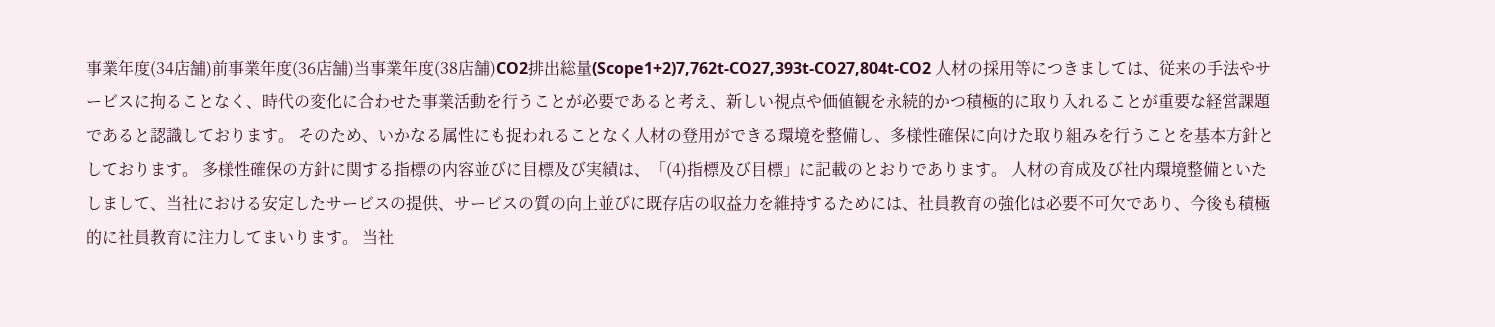事業年度(34店舗)前事業年度(36店舗)当事業年度(38店舗)CO2排出総量(Scope1+2)7,762t-CO27,393t-CO27,804t-CO2 人材の採用等につきましては、従来の手法やサービスに拘ることなく、時代の変化に合わせた事業活動を行うことが必要であると考え、新しい視点や価値観を永続的かつ積極的に取り入れることが重要な経営課題であると認識しております。 そのため、いかなる属性にも捉われることなく人材の登用ができる環境を整備し、多様性確保に向けた取り組みを行うことを基本方針としております。 多様性確保の方針に関する指標の内容並びに目標及び実績は、「(4)指標及び目標」に記載のとおりであります。 人材の育成及び社内環境整備といたしまして、当社における安定したサービスの提供、サービスの質の向上並びに既存店の収益力を維持するためには、社員教育の強化は必要不可欠であり、今後も積極的に社員教育に注力してまいります。 当社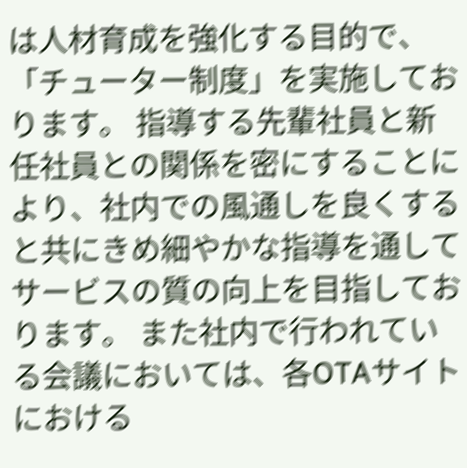は人材育成を強化する目的で、「チューター制度」を実施しております。 指導する先輩社員と新任社員との関係を密にすることにより、社内での風通しを良くすると共にきめ細やかな指導を通してサービスの質の向上を目指しております。 また社内で行われている会議においては、各OTAサイトにおける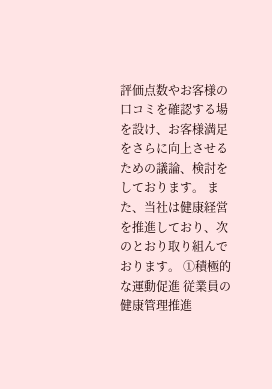評価点数やお客様の口コミを確認する場を設け、お客様満足をさらに向上させるための議論、検討をしております。 また、当社は健康経営を推進しており、次のとおり取り組んでおります。 ①積極的な運動促進 従業員の健康管理推進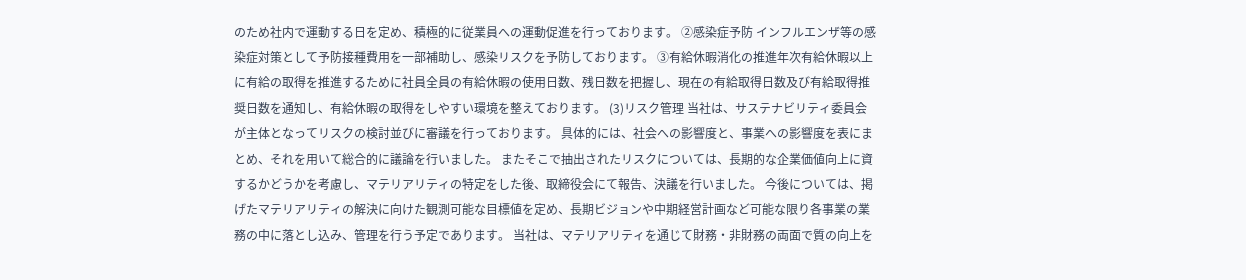のため社内で運動する日を定め、積極的に従業員への運動促進を行っております。 ②感染症予防 インフルエンザ等の感染症対策として予防接種費用を一部補助し、感染リスクを予防しております。 ③有給休暇消化の推進年次有給休暇以上に有給の取得を推進するために社員全員の有給休暇の使用日数、残日数を把握し、現在の有給取得日数及び有給取得推奨日数を通知し、有給休暇の取得をしやすい環境を整えております。 (3)リスク管理 当社は、サステナビリティ委員会が主体となってリスクの検討並びに審議を行っております。 具体的には、社会への影響度と、事業への影響度を表にまとめ、それを用いて総合的に議論を行いました。 またそこで抽出されたリスクについては、長期的な企業価値向上に資するかどうかを考慮し、マテリアリティの特定をした後、取締役会にて報告、決議を行いました。 今後については、掲げたマテリアリティの解決に向けた観測可能な目標値を定め、長期ビジョンや中期経営計画など可能な限り各事業の業務の中に落とし込み、管理を行う予定であります。 当社は、マテリアリティを通じて財務・非財務の両面で質の向上を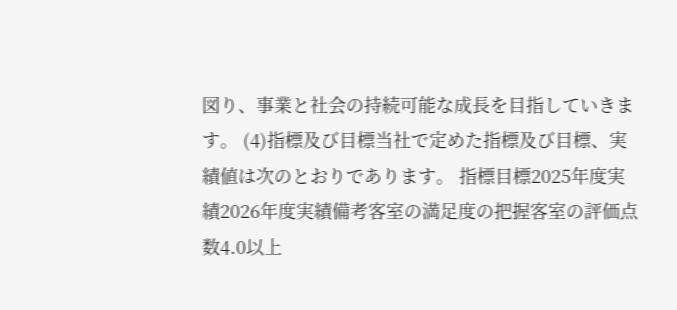図り、事業と社会の持続可能な成長を目指していきます。 (4)指標及び目標当社で定めた指標及び目標、実績値は次のとおりであります。 指標目標2025年度実績2026年度実績備考客室の満足度の把握客室の評価点数4.0以上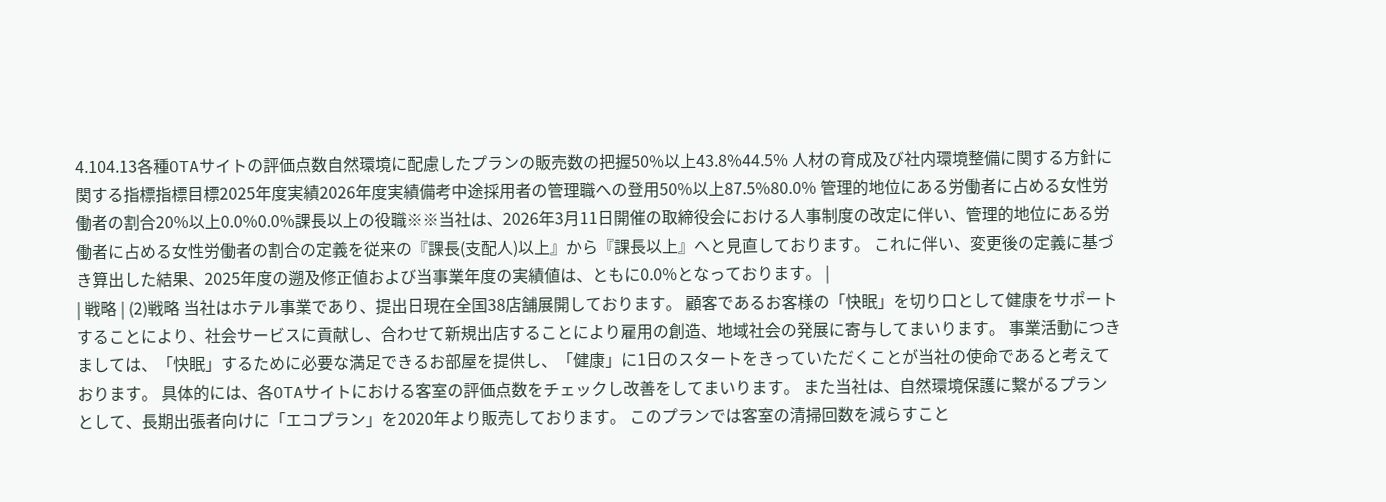4.104.13各種OTAサイトの評価点数自然環境に配慮したプランの販売数の把握50%以上43.8%44.5% 人材の育成及び社内環境整備に関する方針に関する指標指標目標2025年度実績2026年度実績備考中途採用者の管理職への登用50%以上87.5%80.0% 管理的地位にある労働者に占める女性労働者の割合20%以上0.0%0.0%課長以上の役職※※当社は、2026年3月11日開催の取締役会における人事制度の改定に伴い、管理的地位にある労働者に占める女性労働者の割合の定義を従来の『課長(支配人)以上』から『課長以上』へと見直しております。 これに伴い、変更後の定義に基づき算出した結果、2025年度の遡及修正値および当事業年度の実績値は、ともに0.0%となっております。 |
| 戦略 | (2)戦略 当社はホテル事業であり、提出日現在全国38店舗展開しております。 顧客であるお客様の「快眠」を切り口として健康をサポートすることにより、社会サービスに貢献し、合わせて新規出店することにより雇用の創造、地域社会の発展に寄与してまいります。 事業活動につきましては、「快眠」するために必要な満足できるお部屋を提供し、「健康」に1日のスタートをきっていただくことが当社の使命であると考えております。 具体的には、各OTAサイトにおける客室の評価点数をチェックし改善をしてまいります。 また当社は、自然環境保護に繋がるプランとして、長期出張者向けに「エコプラン」を2020年より販売しております。 このプランでは客室の清掃回数を減らすこと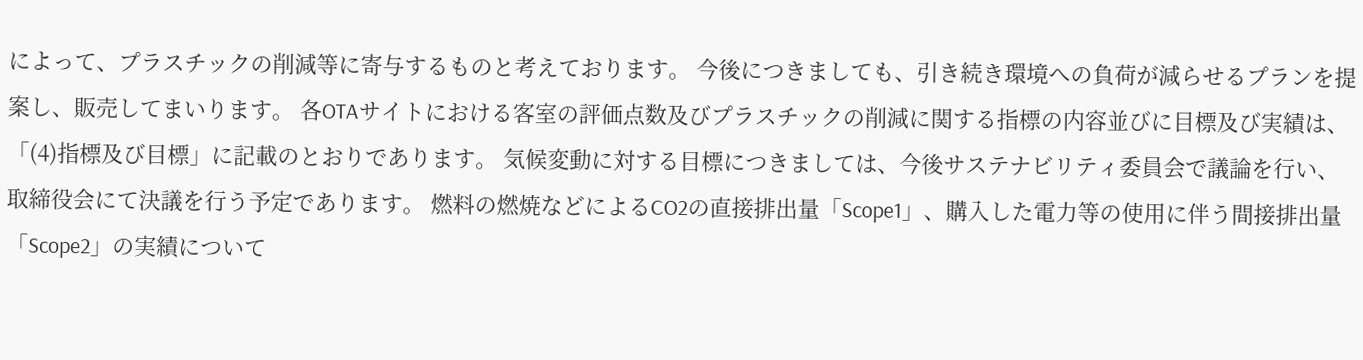によって、プラスチックの削減等に寄与するものと考えております。 今後につきましても、引き続き環境への負荷が減らせるプランを提案し、販売してまいります。 各OTAサイトにおける客室の評価点数及びプラスチックの削減に関する指標の内容並びに目標及び実績は、「(4)指標及び目標」に記載のとおりであります。 気候変動に対する目標につきましては、今後サステナビリティ委員会で議論を行い、取締役会にて決議を行う予定であります。 燃料の燃焼などによるCO2の直接排出量「Scope1」、購入した電力等の使用に伴う間接排出量「Scope2」の実績について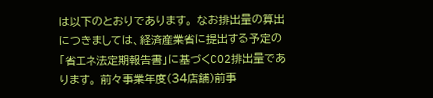は以下のとおりであります。 なお排出量の算出につきましては、経済産業省に提出する予定の「省エネ法定期報告書」に基づくCO2排出量であります。 前々事業年度(34店舗)前事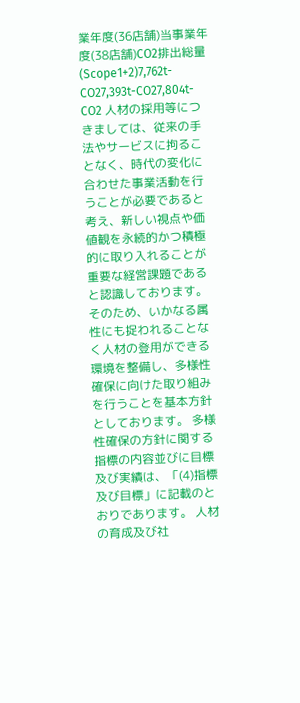業年度(36店舗)当事業年度(38店舗)CO2排出総量(Scope1+2)7,762t-CO27,393t-CO27,804t-CO2 人材の採用等につきましては、従来の手法やサービスに拘ることなく、時代の変化に合わせた事業活動を行うことが必要であると考え、新しい視点や価値観を永続的かつ積極的に取り入れることが重要な経営課題であると認識しております。 そのため、いかなる属性にも捉われることなく人材の登用ができる環境を整備し、多様性確保に向けた取り組みを行うことを基本方針としております。 多様性確保の方針に関する指標の内容並びに目標及び実績は、「(4)指標及び目標」に記載のとおりであります。 人材の育成及び社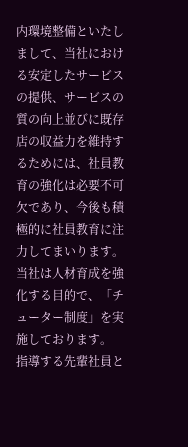内環境整備といたしまして、当社における安定したサービスの提供、サービスの質の向上並びに既存店の収益力を維持するためには、社員教育の強化は必要不可欠であり、今後も積極的に社員教育に注力してまいります。 当社は人材育成を強化する目的で、「チューター制度」を実施しております。 指導する先輩社員と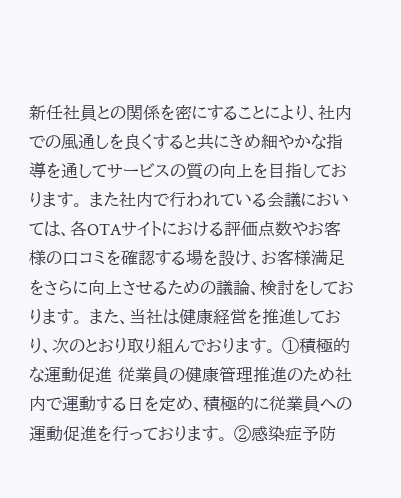新任社員との関係を密にすることにより、社内での風通しを良くすると共にきめ細やかな指導を通してサービスの質の向上を目指しております。 また社内で行われている会議においては、各OTAサイトにおける評価点数やお客様の口コミを確認する場を設け、お客様満足をさらに向上させるための議論、検討をしております。 また、当社は健康経営を推進しており、次のとおり取り組んでおります。 ①積極的な運動促進 従業員の健康管理推進のため社内で運動する日を定め、積極的に従業員への運動促進を行っております。 ②感染症予防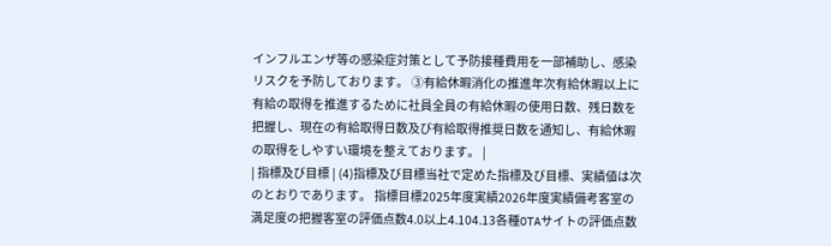インフルエンザ等の感染症対策として予防接種費用を一部補助し、感染リスクを予防しております。 ③有給休暇消化の推進年次有給休暇以上に有給の取得を推進するために社員全員の有給休暇の使用日数、残日数を把握し、現在の有給取得日数及び有給取得推奨日数を通知し、有給休暇の取得をしやすい環境を整えております。 |
| 指標及び目標 | (4)指標及び目標当社で定めた指標及び目標、実績値は次のとおりであります。 指標目標2025年度実績2026年度実績備考客室の満足度の把握客室の評価点数4.0以上4.104.13各種OTAサイトの評価点数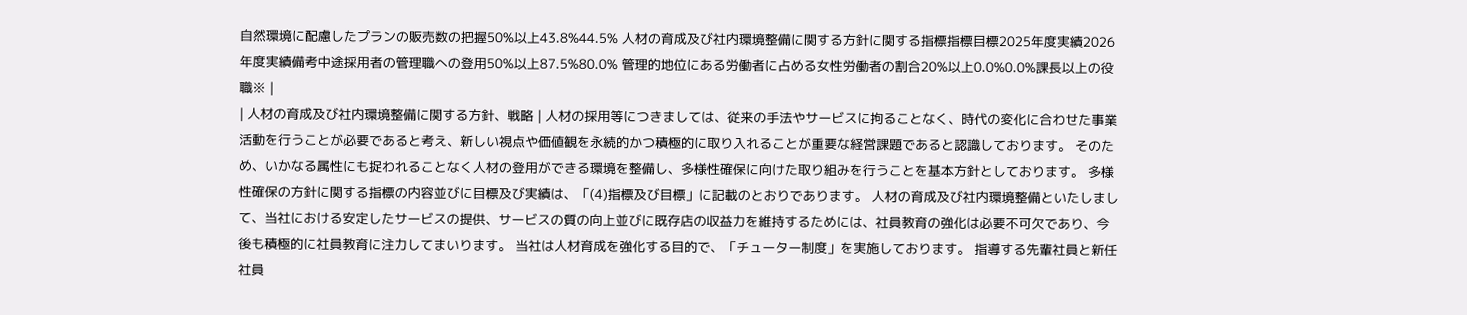自然環境に配慮したプランの販売数の把握50%以上43.8%44.5% 人材の育成及び社内環境整備に関する方針に関する指標指標目標2025年度実績2026年度実績備考中途採用者の管理職への登用50%以上87.5%80.0% 管理的地位にある労働者に占める女性労働者の割合20%以上0.0%0.0%課長以上の役職※ |
| 人材の育成及び社内環境整備に関する方針、戦略 | 人材の採用等につきましては、従来の手法やサービスに拘ることなく、時代の変化に合わせた事業活動を行うことが必要であると考え、新しい視点や価値観を永続的かつ積極的に取り入れることが重要な経営課題であると認識しております。 そのため、いかなる属性にも捉われることなく人材の登用ができる環境を整備し、多様性確保に向けた取り組みを行うことを基本方針としております。 多様性確保の方針に関する指標の内容並びに目標及び実績は、「(4)指標及び目標」に記載のとおりであります。 人材の育成及び社内環境整備といたしまして、当社における安定したサービスの提供、サービスの質の向上並びに既存店の収益力を維持するためには、社員教育の強化は必要不可欠であり、今後も積極的に社員教育に注力してまいります。 当社は人材育成を強化する目的で、「チューター制度」を実施しております。 指導する先輩社員と新任社員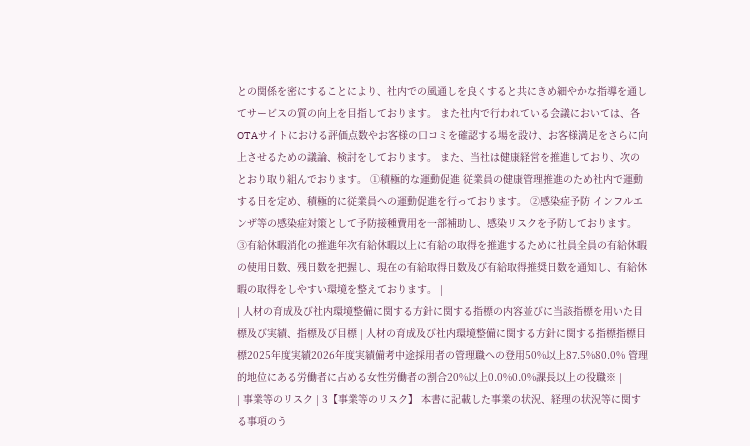との関係を密にすることにより、社内での風通しを良くすると共にきめ細やかな指導を通してサービスの質の向上を目指しております。 また社内で行われている会議においては、各OTAサイトにおける評価点数やお客様の口コミを確認する場を設け、お客様満足をさらに向上させるための議論、検討をしております。 また、当社は健康経営を推進しており、次のとおり取り組んでおります。 ①積極的な運動促進 従業員の健康管理推進のため社内で運動する日を定め、積極的に従業員への運動促進を行っております。 ②感染症予防 インフルエンザ等の感染症対策として予防接種費用を一部補助し、感染リスクを予防しております。 ③有給休暇消化の推進年次有給休暇以上に有給の取得を推進するために社員全員の有給休暇の使用日数、残日数を把握し、現在の有給取得日数及び有給取得推奨日数を通知し、有給休暇の取得をしやすい環境を整えております。 |
| 人材の育成及び社内環境整備に関する方針に関する指標の内容並びに当該指標を用いた目標及び実績、指標及び目標 | 人材の育成及び社内環境整備に関する方針に関する指標指標目標2025年度実績2026年度実績備考中途採用者の管理職への登用50%以上87.5%80.0% 管理的地位にある労働者に占める女性労働者の割合20%以上0.0%0.0%課長以上の役職※ |
| 事業等のリスク | 3【事業等のリスク】 本書に記載した事業の状況、経理の状況等に関する事項のう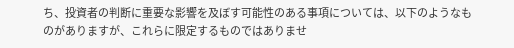ち、投資者の判断に重要な影響を及ぼす可能性のある事項については、以下のようなものがありますが、これらに限定するものではありませ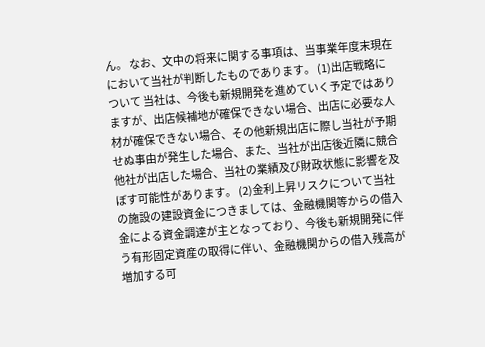ん。 なお、文中の将来に関する事項は、当事業年度末現在において当社が判断したものであります。 (1)出店戦略について 当社は、今後も新規開発を進めていく予定ではありますが、出店候補地が確保できない場合、出店に必要な人材が確保できない場合、その他新規出店に際し当社が予期せぬ事由が発生した場合、また、当社が出店後近隣に競合他社が出店した場合、当社の業績及び財政状態に影響を及ぼす可能性があります。 (2)金利上昇リスクについて当社の施設の建設資金につきましては、金融機関等からの借入金による資金調達が主となっており、今後も新規開発に伴う有形固定資産の取得に伴い、金融機関からの借入残高が増加する可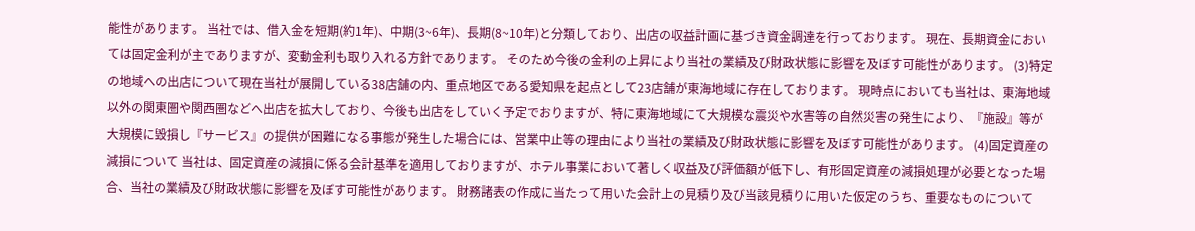能性があります。 当社では、借入金を短期(約1年)、中期(3~6年)、長期(8~10年)と分類しており、出店の収益計画に基づき資金調達を行っております。 現在、長期資金においては固定金利が主でありますが、変動金利も取り入れる方針であります。 そのため今後の金利の上昇により当社の業績及び財政状態に影響を及ぼす可能性があります。 (3)特定の地域への出店について現在当社が展開している38店舗の内、重点地区である愛知県を起点として23店舗が東海地域に存在しております。 現時点においても当社は、東海地域以外の関東圏や関西圏などへ出店を拡大しており、今後も出店をしていく予定でおりますが、特に東海地域にて大規模な震災や水害等の自然災害の発生により、『施設』等が大規模に毀損し『サービス』の提供が困難になる事態が発生した場合には、営業中止等の理由により当社の業績及び財政状態に影響を及ぼす可能性があります。 (4)固定資産の減損について 当社は、固定資産の減損に係る会計基準を適用しておりますが、ホテル事業において著しく収益及び評価額が低下し、有形固定資産の減損処理が必要となった場合、当社の業績及び財政状態に影響を及ぼす可能性があります。 財務諸表の作成に当たって用いた会計上の見積り及び当該見積りに用いた仮定のうち、重要なものについて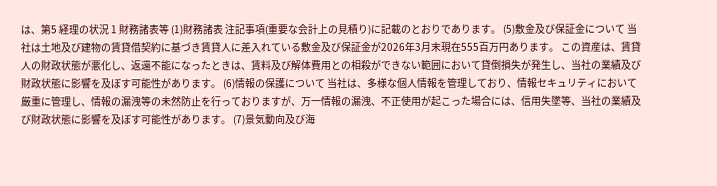は、第5 経理の状況 1 財務諸表等 (1)財務諸表 注記事項(重要な会計上の見積り)に記載のとおりであります。 (5)敷金及び保証金について 当社は土地及び建物の賃貸借契約に基づき賃貸人に差入れている敷金及び保証金が2026年3月末現在555百万円あります。 この資産は、賃貸人の財政状態が悪化し、返還不能になったときは、賃料及び解体費用との相殺ができない範囲において貸倒損失が発生し、当社の業績及び財政状態に影響を及ぼす可能性があります。 (6)情報の保護について 当社は、多様な個人情報を管理しており、情報セキュリティにおいて厳重に管理し、情報の漏洩等の未然防止を行っておりますが、万一情報の漏洩、不正使用が起こった場合には、信用失墜等、当社の業績及び財政状態に影響を及ぼす可能性があります。 (7)景気動向及び海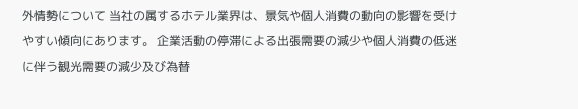外情勢について 当社の属するホテル業界は、景気や個人消費の動向の影響を受けやすい傾向にあります。 企業活動の停滞による出張需要の減少や個人消費の低迷に伴う観光需要の減少及び為替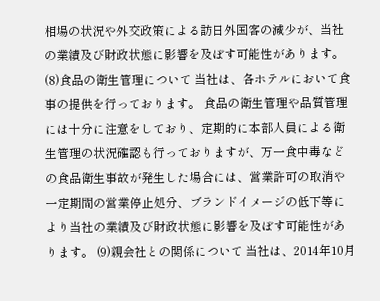相場の状況や外交政策による訪日外国客の減少が、当社の業績及び財政状態に影響を及ぼす可能性があります。 (8)食品の衛生管理について 当社は、各ホテルにおいて食事の提供を行っております。 食品の衛生管理や品質管理には十分に注意をしており、定期的に本部人員による衛生管理の状況確認も行っておりますが、万一食中毒などの食品衛生事故が発生した場合には、営業許可の取消や一定期間の営業停止処分、ブランドイメージの低下等により当社の業績及び財政状態に影響を及ぼす可能性があります。 (9)親会社との関係について 当社は、2014年10月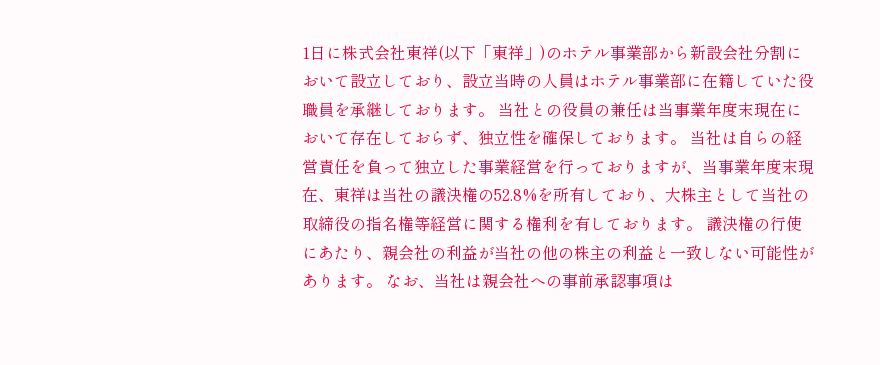1日に株式会社東祥(以下「東祥」)のホテル事業部から新設会社分割において設立しており、設立当時の人員はホテル事業部に在籍していた役職員を承継しております。 当社との役員の兼任は当事業年度末現在において存在しておらず、独立性を確保しております。 当社は自らの経営責任を負って独立した事業経営を行っておりますが、当事業年度末現在、東祥は当社の議決権の52.8%を所有しており、大株主として当社の取締役の指名権等経営に関する権利を有しております。 議決権の行使にあたり、親会社の利益が当社の他の株主の利益と一致しない可能性があります。 なお、当社は親会社への事前承認事項は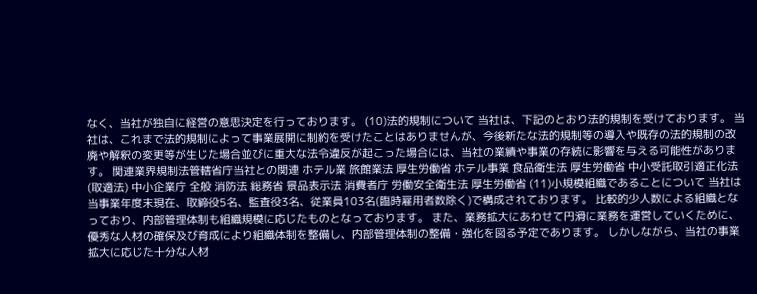なく、当社が独自に経営の意思決定を行っております。 (10)法的規制について 当社は、下記のとおり法的規制を受けております。 当社は、これまで法的規制によって事業展開に制約を受けたことはありませんが、今後新たな法的規制等の導入や既存の法的規制の改廃や解釈の変更等が生じた場合並びに重大な法令違反が起こった場合には、当社の業績や事業の存続に影響を与える可能性があります。 関連業界規制法管轄省庁当社との関連 ホテル業 旅館業法 厚生労働省 ホテル事業 食品衛生法 厚生労働省 中小受託取引適正化法(取適法) 中小企業庁 全般 消防法 総務省 景品表示法 消費者庁 労働安全衛生法 厚生労働省 (11)小規模組織であることについて 当社は当事業年度末現在、取締役5名、監査役3名、従業員103名(臨時雇用者数除く)で構成されております。 比較的少人数による組織となっており、内部管理体制も組織規模に応じたものとなっております。 また、業務拡大にあわせて円滑に業務を運営していくために、優秀な人材の確保及び育成により組織体制を整備し、内部管理体制の整備・強化を図る予定であります。 しかしながら、当社の事業拡大に応じた十分な人材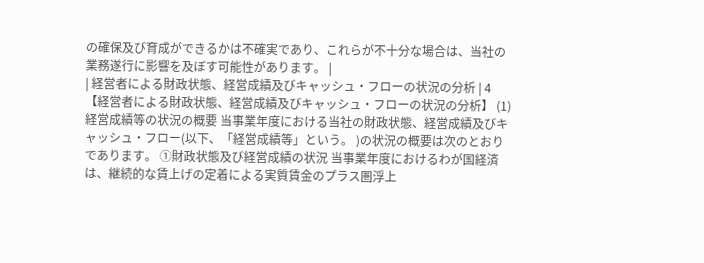の確保及び育成ができるかは不確実であり、これらが不十分な場合は、当社の業務遂行に影響を及ぼす可能性があります。 |
| 経営者による財政状態、経営成績及びキャッシュ・フローの状況の分析 | 4【経営者による財政状態、経営成績及びキャッシュ・フローの状況の分析】 (1)経営成績等の状況の概要 当事業年度における当社の財政状態、経営成績及びキャッシュ・フロー(以下、「経営成績等」という。 )の状況の概要は次のとおりであります。 ①財政状態及び経営成績の状況 当事業年度におけるわが国経済は、継続的な賃上げの定着による実質賃金のプラス圏浮上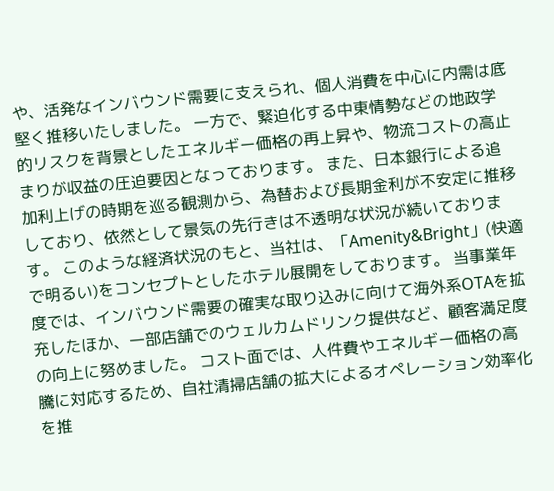や、活発なインバウンド需要に支えられ、個人消費を中心に内需は底堅く推移いたしました。 一方で、緊迫化する中東情勢などの地政学的リスクを背景としたエネルギー価格の再上昇や、物流コストの高止まりが収益の圧迫要因となっております。 また、日本銀行による追加利上げの時期を巡る観測から、為替および長期金利が不安定に推移しており、依然として景気の先行きは不透明な状況が続いております。 このような経済状況のもと、当社は、「Amenity&Bright」(快適で明るい)をコンセプトとしたホテル展開をしております。 当事業年度では、インバウンド需要の確実な取り込みに向けて海外系OTAを拡充したほか、一部店舗でのウェルカムドリンク提供など、顧客満足度の向上に努めました。 コスト面では、人件費やエネルギー価格の高騰に対応するため、自社清掃店舗の拡大によるオペレーション効率化を推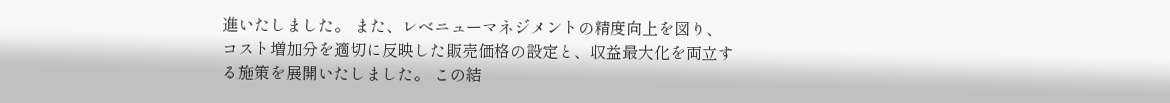進いたしました。 また、レベニューマネジメントの精度向上を図り、コスト増加分を適切に反映した販売価格の設定と、収益最大化を両立する施策を展開いたしました。 この結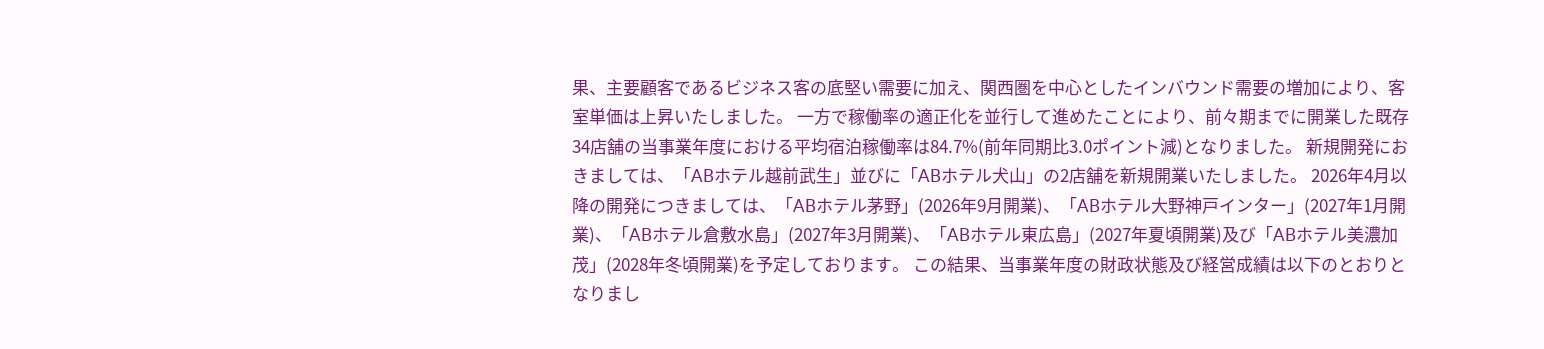果、主要顧客であるビジネス客の底堅い需要に加え、関西圏を中心としたインバウンド需要の増加により、客室単価は上昇いたしました。 一方で稼働率の適正化を並行して進めたことにより、前々期までに開業した既存34店舗の当事業年度における平均宿泊稼働率は84.7%(前年同期比3.0ポイント減)となりました。 新規開発におきましては、「ABホテル越前武生」並びに「ABホテル犬山」の2店舗を新規開業いたしました。 2026年4月以降の開発につきましては、「ABホテル茅野」(2026年9月開業)、「ABホテル大野神戸インター」(2027年1月開業)、「ABホテル倉敷水島」(2027年3月開業)、「ABホテル東広島」(2027年夏頃開業)及び「ABホテル美濃加茂」(2028年冬頃開業)を予定しております。 この結果、当事業年度の財政状態及び経営成績は以下のとおりとなりまし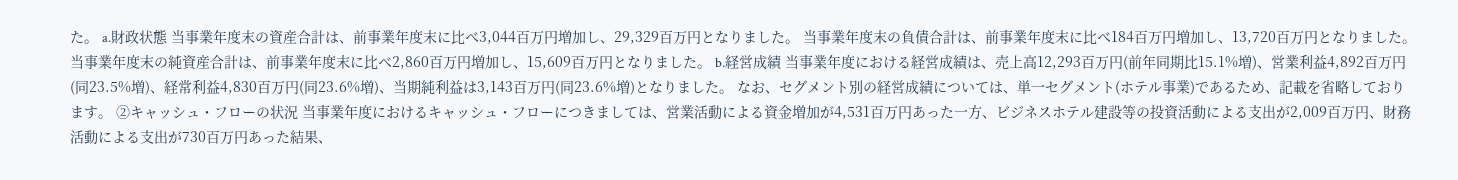た。 a.財政状態 当事業年度末の資産合計は、前事業年度末に比べ3,044百万円増加し、29,329百万円となりました。 当事業年度末の負債合計は、前事業年度末に比べ184百万円増加し、13,720百万円となりました。 当事業年度末の純資産合計は、前事業年度末に比べ2,860百万円増加し、15,609百万円となりました。 b.経営成績 当事業年度における経営成績は、売上高12,293百万円(前年同期比15.1%増)、営業利益4,892百万円(同23.5%増)、経常利益4,830百万円(同23.6%増)、当期純利益は3,143百万円(同23.6%増)となりました。 なお、セグメント別の経営成績については、単一セグメント(ホテル事業)であるため、記載を省略しております。 ②キャッシュ・フローの状況 当事業年度におけるキャッシュ・フローにつきましては、営業活動による資金増加が4,531百万円あった一方、ビジネスホテル建設等の投資活動による支出が2,009百万円、財務活動による支出が730百万円あった結果、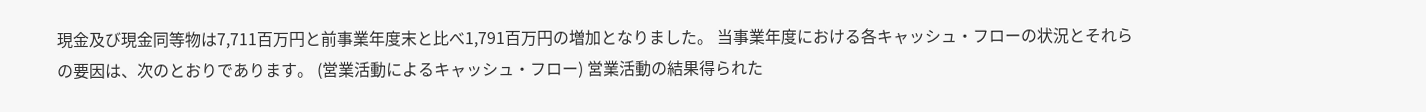現金及び現金同等物は7,711百万円と前事業年度末と比べ1,791百万円の増加となりました。 当事業年度における各キャッシュ・フローの状況とそれらの要因は、次のとおりであります。 (営業活動によるキャッシュ・フロー) 営業活動の結果得られた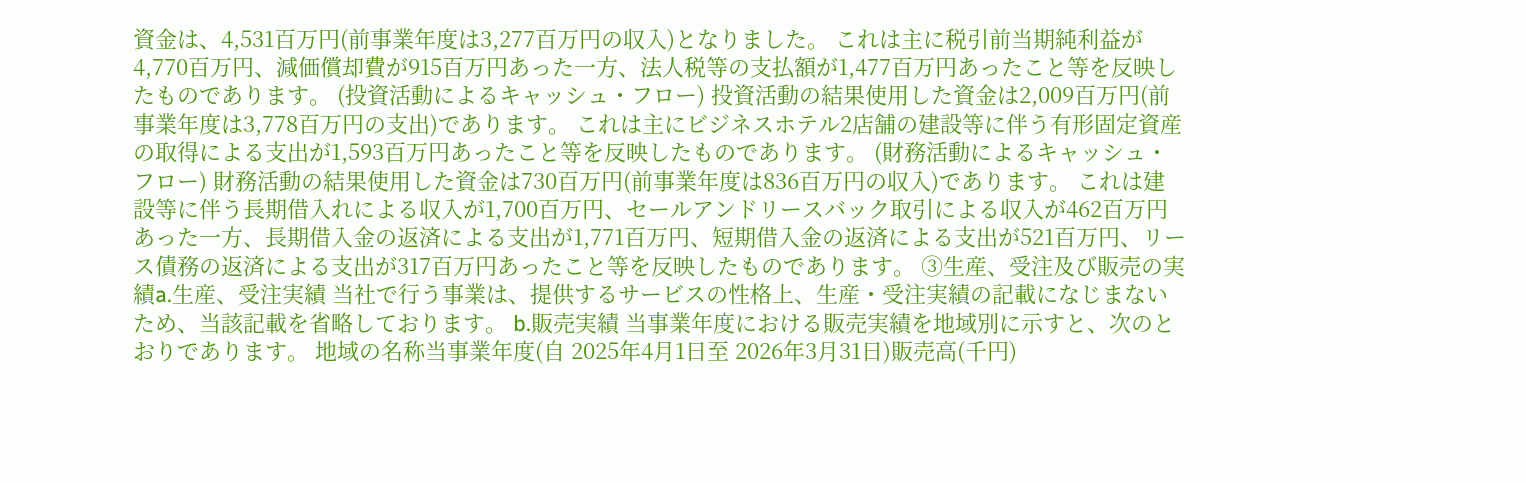資金は、4,531百万円(前事業年度は3,277百万円の収入)となりました。 これは主に税引前当期純利益が4,770百万円、減価償却費が915百万円あった一方、法人税等の支払額が1,477百万円あったこと等を反映したものであります。 (投資活動によるキャッシュ・フロー) 投資活動の結果使用した資金は2,009百万円(前事業年度は3,778百万円の支出)であります。 これは主にビジネスホテル2店舗の建設等に伴う有形固定資産の取得による支出が1,593百万円あったこと等を反映したものであります。 (財務活動によるキャッシュ・フロー) 財務活動の結果使用した資金は730百万円(前事業年度は836百万円の収入)であります。 これは建設等に伴う長期借入れによる収入が1,700百万円、セールアンドリースバック取引による収入が462百万円あった一方、長期借入金の返済による支出が1,771百万円、短期借入金の返済による支出が521百万円、リース債務の返済による支出が317百万円あったこと等を反映したものであります。 ③生産、受注及び販売の実績a.生産、受注実績 当社で行う事業は、提供するサービスの性格上、生産・受注実績の記載になじまないため、当該記載を省略しております。 b.販売実績 当事業年度における販売実績を地域別に示すと、次のとおりであります。 地域の名称当事業年度(自 2025年4月1日至 2026年3月31日)販売高(千円)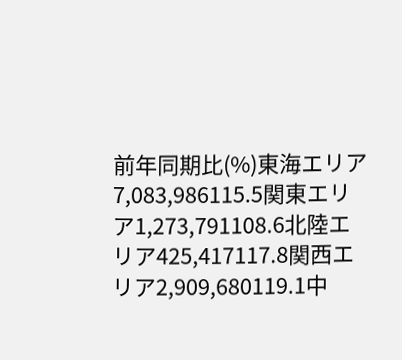前年同期比(%)東海エリア7,083,986115.5関東エリア1,273,791108.6北陸エリア425,417117.8関西エリア2,909,680119.1中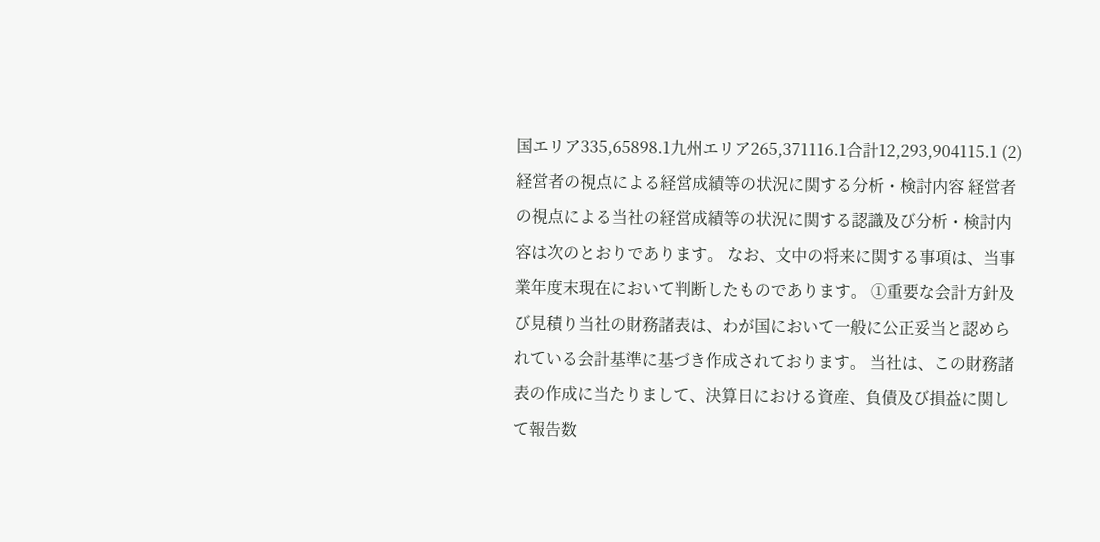国エリア335,65898.1九州エリア265,371116.1合計12,293,904115.1 (2)経営者の視点による経営成績等の状況に関する分析・検討内容 経営者の視点による当社の経営成績等の状況に関する認識及び分析・検討内容は次のとおりであります。 なお、文中の将来に関する事項は、当事業年度末現在において判断したものであります。 ①重要な会計方針及び見積り当社の財務諸表は、わが国において一般に公正妥当と認められている会計基準に基づき作成されております。 当社は、この財務諸表の作成に当たりまして、決算日における資産、負債及び損益に関して報告数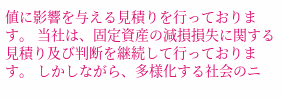値に影響を与える見積りを行っております。 当社は、固定資産の減損損失に関する見積り及び判断を継続して行っております。 しかしながら、多様化する社会のニ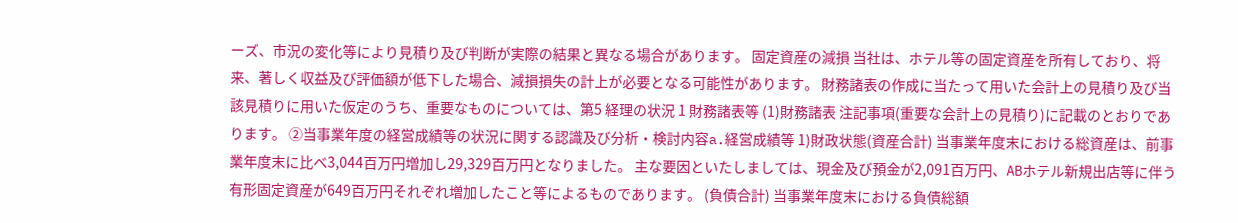ーズ、市況の変化等により見積り及び判断が実際の結果と異なる場合があります。 固定資産の減損 当社は、ホテル等の固定資産を所有しており、将来、著しく収益及び評価額が低下した場合、減損損失の計上が必要となる可能性があります。 財務諸表の作成に当たって用いた会計上の見積り及び当該見積りに用いた仮定のうち、重要なものについては、第5 経理の状況 1 財務諸表等 (1)財務諸表 注記事項(重要な会計上の見積り)に記載のとおりであります。 ②当事業年度の経営成績等の状況に関する認識及び分析・検討内容a.経営成績等 1)財政状態(資産合計) 当事業年度末における総資産は、前事業年度末に比べ3,044百万円増加し29,329百万円となりました。 主な要因といたしましては、現金及び預金が2,091百万円、ABホテル新規出店等に伴う有形固定資産が649百万円それぞれ増加したこと等によるものであります。 (負債合計) 当事業年度末における負債総額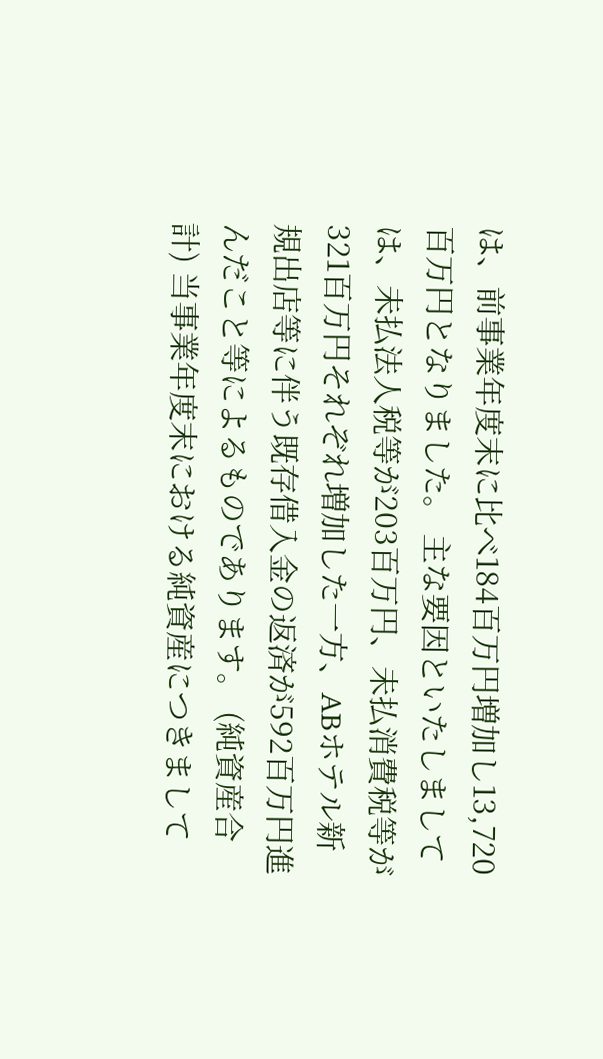は、前事業年度末に比べ184百万円増加し13,720百万円となりました。 主な要因といたしましては、未払法人税等が203百万円、未払消費税等が321百万円それぞれ増加した一方、ABホテル新規出店等に伴う既存借入金の返済が592百万円進んだこと等によるものであります。 (純資産合計) 当事業年度末における純資産につきまして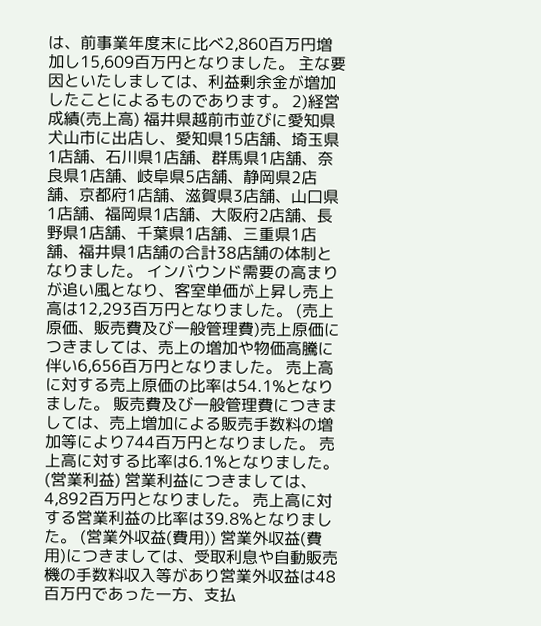は、前事業年度末に比べ2,860百万円増加し15,609百万円となりました。 主な要因といたしましては、利益剰余金が増加したことによるものであります。 2)経営成績(売上高) 福井県越前市並びに愛知県犬山市に出店し、愛知県15店舗、埼玉県1店舗、石川県1店舗、群馬県1店舗、奈良県1店舗、岐阜県5店舗、静岡県2店舗、京都府1店舗、滋賀県3店舗、山口県1店舗、福岡県1店舗、大阪府2店舗、長野県1店舗、千葉県1店舗、三重県1店舗、福井県1店舗の合計38店舗の体制となりました。 インバウンド需要の高まりが追い風となり、客室単価が上昇し売上高は12,293百万円となりました。 (売上原価、販売費及び一般管理費)売上原価につきましては、売上の増加や物価高騰に伴い6,656百万円となりました。 売上高に対する売上原価の比率は54.1%となりました。 販売費及び一般管理費につきましては、売上増加による販売手数料の増加等により744百万円となりました。 売上高に対する比率は6.1%となりました。 (営業利益) 営業利益につきましては、4,892百万円となりました。 売上高に対する営業利益の比率は39.8%となりました。 (営業外収益(費用)) 営業外収益(費用)につきましては、受取利息や自動販売機の手数料収入等があり営業外収益は48百万円であった一方、支払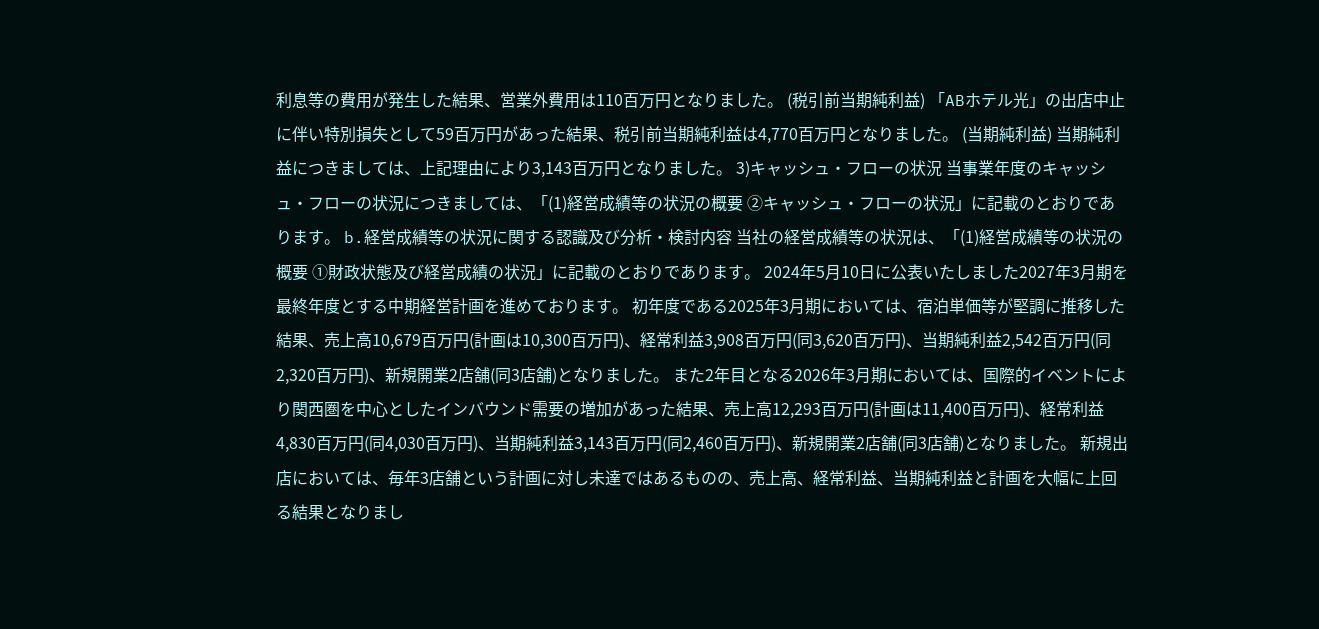利息等の費用が発生した結果、営業外費用は110百万円となりました。 (税引前当期純利益) 「ABホテル光」の出店中止に伴い特別損失として59百万円があった結果、税引前当期純利益は4,770百万円となりました。 (当期純利益) 当期純利益につきましては、上記理由により3,143百万円となりました。 3)キャッシュ・フローの状況 当事業年度のキャッシュ・フローの状況につきましては、「(1)経営成績等の状況の概要 ②キャッシュ・フローの状況」に記載のとおりであります。 b.経営成績等の状況に関する認識及び分析・検討内容 当社の経営成績等の状況は、「(1)経営成績等の状況の概要 ①財政状態及び経営成績の状況」に記載のとおりであります。 2024年5月10日に公表いたしました2027年3月期を最終年度とする中期経営計画を進めております。 初年度である2025年3月期においては、宿泊単価等が堅調に推移した結果、売上高10,679百万円(計画は10,300百万円)、経常利益3,908百万円(同3,620百万円)、当期純利益2,542百万円(同2,320百万円)、新規開業2店舗(同3店舗)となりました。 また2年目となる2026年3月期においては、国際的イベントにより関西圏を中心としたインバウンド需要の増加があった結果、売上高12,293百万円(計画は11,400百万円)、経常利益4,830百万円(同4,030百万円)、当期純利益3,143百万円(同2,460百万円)、新規開業2店舗(同3店舗)となりました。 新規出店においては、毎年3店舗という計画に対し未達ではあるものの、売上高、経常利益、当期純利益と計画を大幅に上回る結果となりまし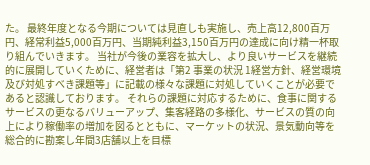た。 最終年度となる今期については見直しも実施し、売上高12,800百万円、経常利益5,000百万円、当期純利益3,150百万円の達成に向け精一杯取り組んでいきます。 当社が今後の業容を拡大し、より良いサービスを継続的に展開していくために、経営者は「第2 事業の状況 1経営方針、経営環境及び対処すべき課題等」に記載の様々な課題に対処していくことが必要であると認識しております。 それらの課題に対応するために、食事に関するサービスの更なるバリューアップ、集客経路の多様化、サービスの質の向上により稼働率の増加を図るとともに、マーケットの状況、景気動向等を総合的に勘案し年間3店舗以上を目標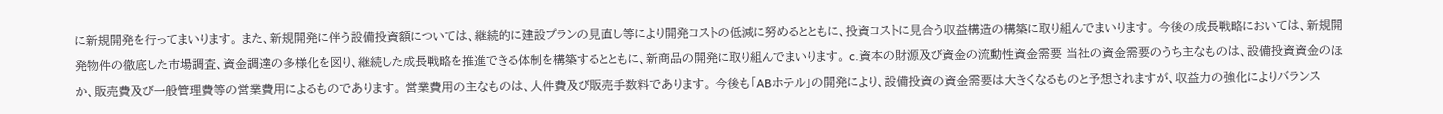に新規開発を行ってまいります。 また、新規開発に伴う設備投資額については、継続的に建設プランの見直し等により開発コストの低減に努めるとともに、投資コストに見合う収益構造の構築に取り組んでまいります。 今後の成長戦略においては、新規開発物件の徹底した市場調査、資金調達の多様化を図り、継続した成長戦略を推進できる体制を構築するとともに、新商品の開発に取り組んでまいります。 c.資本の財源及び資金の流動性資金需要 当社の資金需要のうち主なものは、設備投資資金のほか、販売費及び一般管理費等の営業費用によるものであります。 営業費用の主なものは、人件費及び販売手数料であります。 今後も「ABホテル」の開発により、設備投資の資金需要は大きくなるものと予想されますが、収益力の強化によりバランス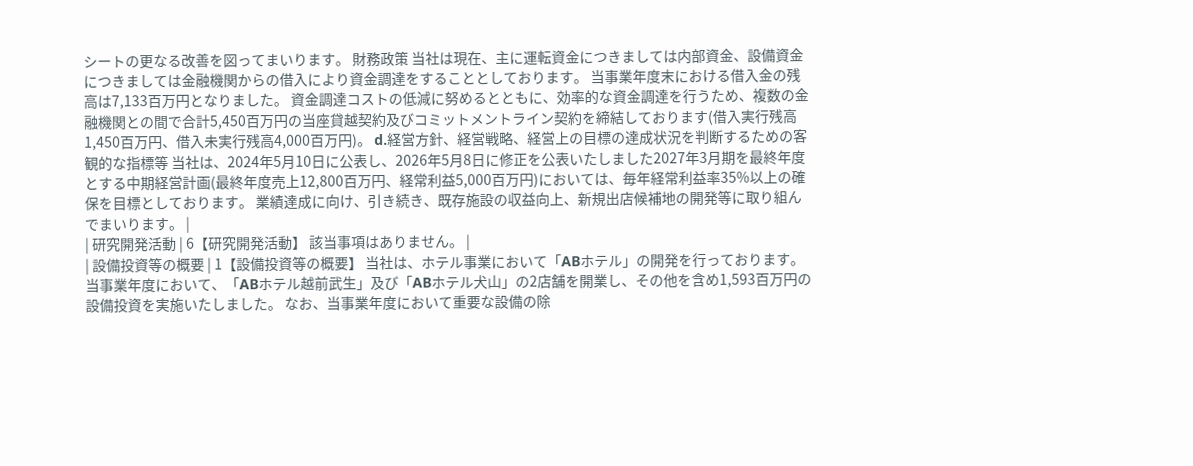シートの更なる改善を図ってまいります。 財務政策 当社は現在、主に運転資金につきましては内部資金、設備資金につきましては金融機関からの借入により資金調達をすることとしております。 当事業年度末における借入金の残高は7,133百万円となりました。 資金調達コストの低減に努めるとともに、効率的な資金調達を行うため、複数の金融機関との間で合計5,450百万円の当座貸越契約及びコミットメントライン契約を締結しております(借入実行残高1,450百万円、借入未実行残高4,000百万円)。 d.経営方針、経営戦略、経営上の目標の達成状況を判断するための客観的な指標等 当社は、2024年5月10日に公表し、2026年5月8日に修正を公表いたしました2027年3月期を最終年度とする中期経営計画(最終年度売上12,800百万円、経常利益5,000百万円)においては、毎年経常利益率35%以上の確保を目標としております。 業績達成に向け、引き続き、既存施設の収益向上、新規出店候補地の開発等に取り組んでまいります。 |
| 研究開発活動 | 6【研究開発活動】 該当事項はありません。 |
| 設備投資等の概要 | 1【設備投資等の概要】 当社は、ホテル事業において「ABホテル」の開発を行っております。 当事業年度において、「ABホテル越前武生」及び「ABホテル犬山」の2店舗を開業し、その他を含め1,593百万円の設備投資を実施いたしました。 なお、当事業年度において重要な設備の除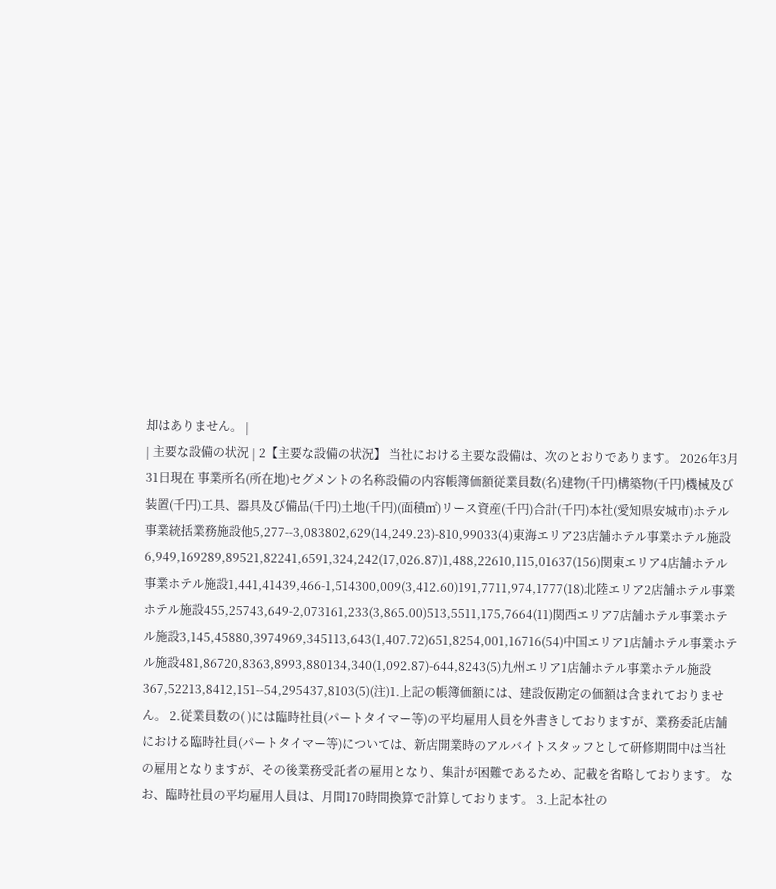却はありません。 |
| 主要な設備の状況 | 2【主要な設備の状況】 当社における主要な設備は、次のとおりであります。 2026年3月31日現在 事業所名(所在地)セグメントの名称設備の内容帳簿価額従業員数(名)建物(千円)構築物(千円)機械及び装置(千円)工具、器具及び備品(千円)土地(千円)(面積㎡)リース資産(千円)合計(千円)本社(愛知県安城市)ホテル事業統括業務施設他5,277--3,083802,629(14,249.23)-810,99033(4)東海エリア23店舗ホテル事業ホテル施設6,949,169289,89521,82241,6591,324,242(17,026.87)1,488,22610,115,01637(156)関東エリア4店舗ホテル事業ホテル施設1,441,41439,466-1,514300,009(3,412.60)191,7711,974,1777(18)北陸エリア2店舗ホテル事業ホテル施設455,25743,649-2,073161,233(3,865.00)513,5511,175,7664(11)関西エリア7店舗ホテル事業ホテル施設3,145,45880,3974969,345113,643(1,407.72)651,8254,001,16716(54)中国エリア1店舗ホテル事業ホテル施設481,86720,8363,8993,880134,340(1,092.87)-644,8243(5)九州エリア1店舗ホテル事業ホテル施設367,52213,8412,151--54,295437,8103(5)(注)1.上記の帳簿価額には、建設仮勘定の価額は含まれておりません。 2.従業員数の( )には臨時社員(パートタイマー等)の平均雇用人員を外書きしておりますが、業務委託店舗における臨時社員(パートタイマー等)については、新店開業時のアルバイトスタッフとして研修期間中は当社の雇用となりますが、その後業務受託者の雇用となり、集計が困難であるため、記載を省略しております。 なお、臨時社員の平均雇用人員は、月間170時間換算で計算しております。 3.上記本社の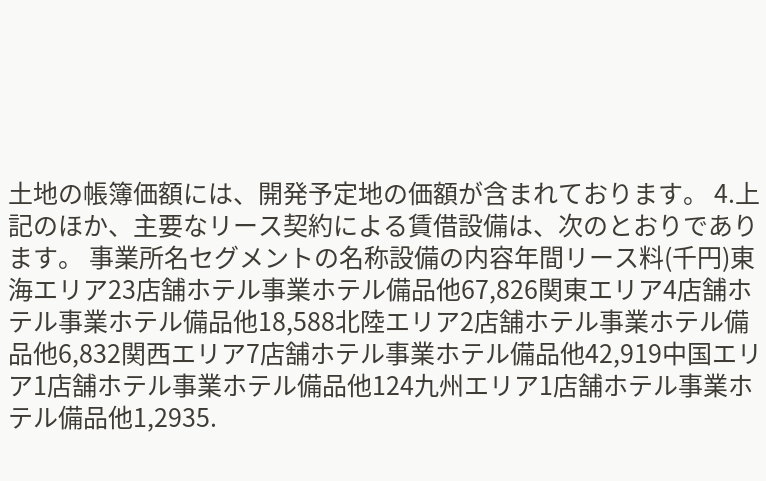土地の帳簿価額には、開発予定地の価額が含まれております。 4.上記のほか、主要なリース契約による賃借設備は、次のとおりであります。 事業所名セグメントの名称設備の内容年間リース料(千円)東海エリア23店舗ホテル事業ホテル備品他67,826関東エリア4店舗ホテル事業ホテル備品他18,588北陸エリア2店舗ホテル事業ホテル備品他6,832関西エリア7店舗ホテル事業ホテル備品他42,919中国エリア1店舗ホテル事業ホテル備品他124九州エリア1店舗ホテル事業ホテル備品他1,2935.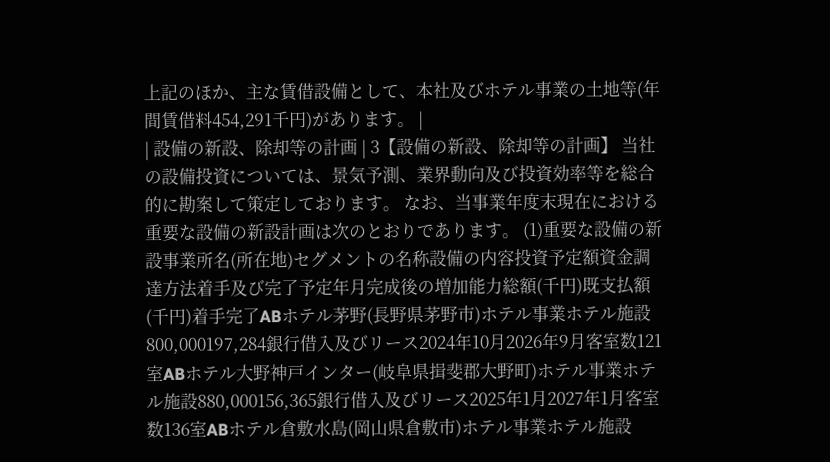上記のほか、主な賃借設備として、本社及びホテル事業の土地等(年間賃借料454,291千円)があります。 |
| 設備の新設、除却等の計画 | 3【設備の新設、除却等の計画】 当社の設備投資については、景気予測、業界動向及び投資効率等を総合的に勘案して策定しております。 なお、当事業年度末現在における重要な設備の新設計画は次のとおりであります。 (1)重要な設備の新設事業所名(所在地)セグメントの名称設備の内容投資予定額資金調達方法着手及び完了予定年月完成後の増加能力総額(千円)既支払額(千円)着手完了ABホテル茅野(長野県茅野市)ホテル事業ホテル施設800,000197,284銀行借入及びリース2024年10月2026年9月客室数121室ABホテル大野神戸インター(岐阜県揖斐郡大野町)ホテル事業ホテル施設880,000156,365銀行借入及びリース2025年1月2027年1月客室数136室ABホテル倉敷水島(岡山県倉敷市)ホテル事業ホテル施設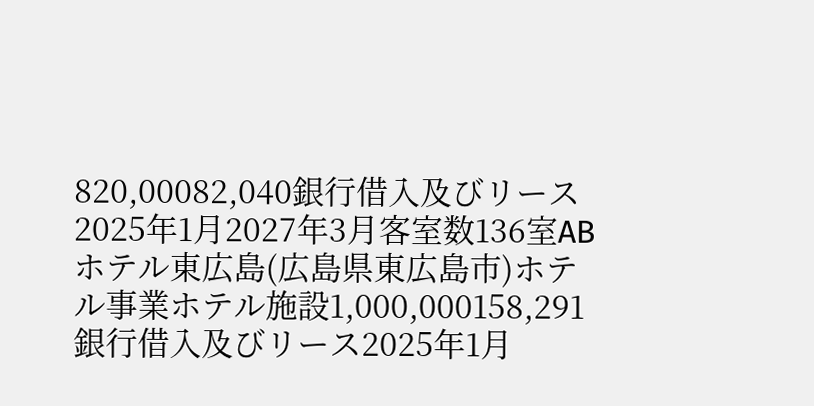820,00082,040銀行借入及びリース2025年1月2027年3月客室数136室ABホテル東広島(広島県東広島市)ホテル事業ホテル施設1,000,000158,291銀行借入及びリース2025年1月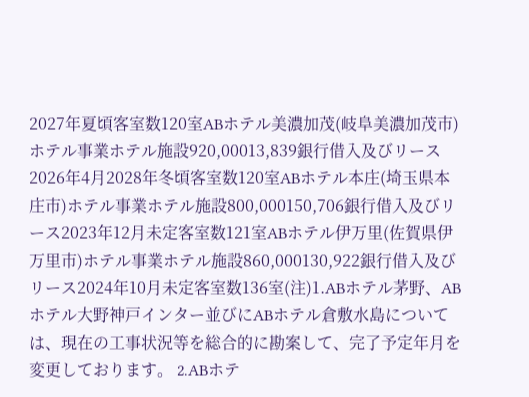2027年夏頃客室数120室ABホテル美濃加茂(岐阜美濃加茂市)ホテル事業ホテル施設920,00013,839銀行借入及びリース2026年4月2028年冬頃客室数120室ABホテル本庄(埼玉県本庄市)ホテル事業ホテル施設800,000150,706銀行借入及びリース2023年12月未定客室数121室ABホテル伊万里(佐賀県伊万里市)ホテル事業ホテル施設860,000130,922銀行借入及びリース2024年10月未定客室数136室(注)1.ABホテル茅野、ABホテル大野神戸インター並びにABホテル倉敷水島については、現在の工事状況等を総合的に勘案して、完了予定年月を変更しております。 2.ABホテ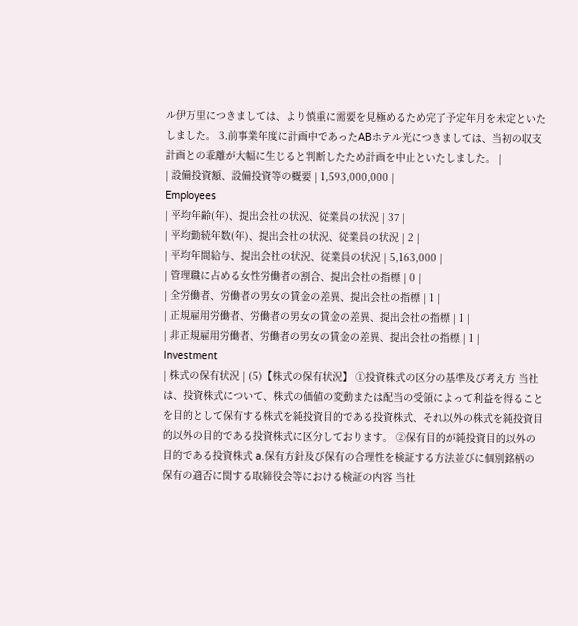ル伊万里につきましては、より慎重に需要を見極めるため完了予定年月を未定といたしました。 3.前事業年度に計画中であったABホテル光につきましては、当初の収支計画との乖離が大幅に生じると判断したため計画を中止といたしました。 |
| 設備投資額、設備投資等の概要 | 1,593,000,000 |
Employees
| 平均年齢(年)、提出会社の状況、従業員の状況 | 37 |
| 平均勤続年数(年)、提出会社の状況、従業員の状況 | 2 |
| 平均年間給与、提出会社の状況、従業員の状況 | 5,163,000 |
| 管理職に占める女性労働者の割合、提出会社の指標 | 0 |
| 全労働者、労働者の男女の賃金の差異、提出会社の指標 | 1 |
| 正規雇用労働者、労働者の男女の賃金の差異、提出会社の指標 | 1 |
| 非正規雇用労働者、労働者の男女の賃金の差異、提出会社の指標 | 1 |
Investment
| 株式の保有状況 | (5)【株式の保有状況】 ①投資株式の区分の基準及び考え方 当社は、投資株式について、株式の価値の変動または配当の受領によって利益を得ることを目的として保有する株式を純投資目的である投資株式、それ以外の株式を純投資目的以外の目的である投資株式に区分しております。 ②保有目的が純投資目的以外の目的である投資株式 a.保有方針及び保有の合理性を検証する方法並びに個別銘柄の保有の適否に関する取締役会等における検証の内容 当社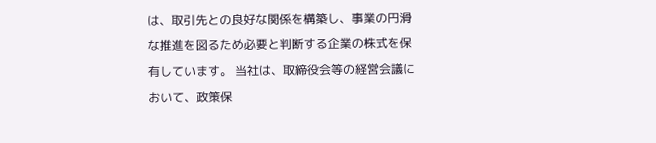は、取引先との良好な関係を構築し、事業の円滑な推進を図るため必要と判断する企業の株式を保有しています。 当社は、取締役会等の経営会議において、政策保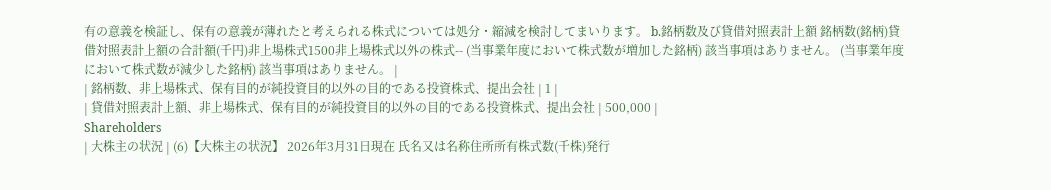有の意義を検証し、保有の意義が薄れたと考えられる株式については処分・縮減を検討してまいります。 b.銘柄数及び貸借対照表計上額 銘柄数(銘柄)貸借対照表計上額の合計額(千円)非上場株式1500非上場株式以外の株式-- (当事業年度において株式数が増加した銘柄) 該当事項はありません。 (当事業年度において株式数が減少した銘柄) 該当事項はありません。 |
| 銘柄数、非上場株式、保有目的が純投資目的以外の目的である投資株式、提出会社 | 1 |
| 貸借対照表計上額、非上場株式、保有目的が純投資目的以外の目的である投資株式、提出会社 | 500,000 |
Shareholders
| 大株主の状況 | (6)【大株主の状況】 2026年3月31日現在 氏名又は名称住所所有株式数(千株)発行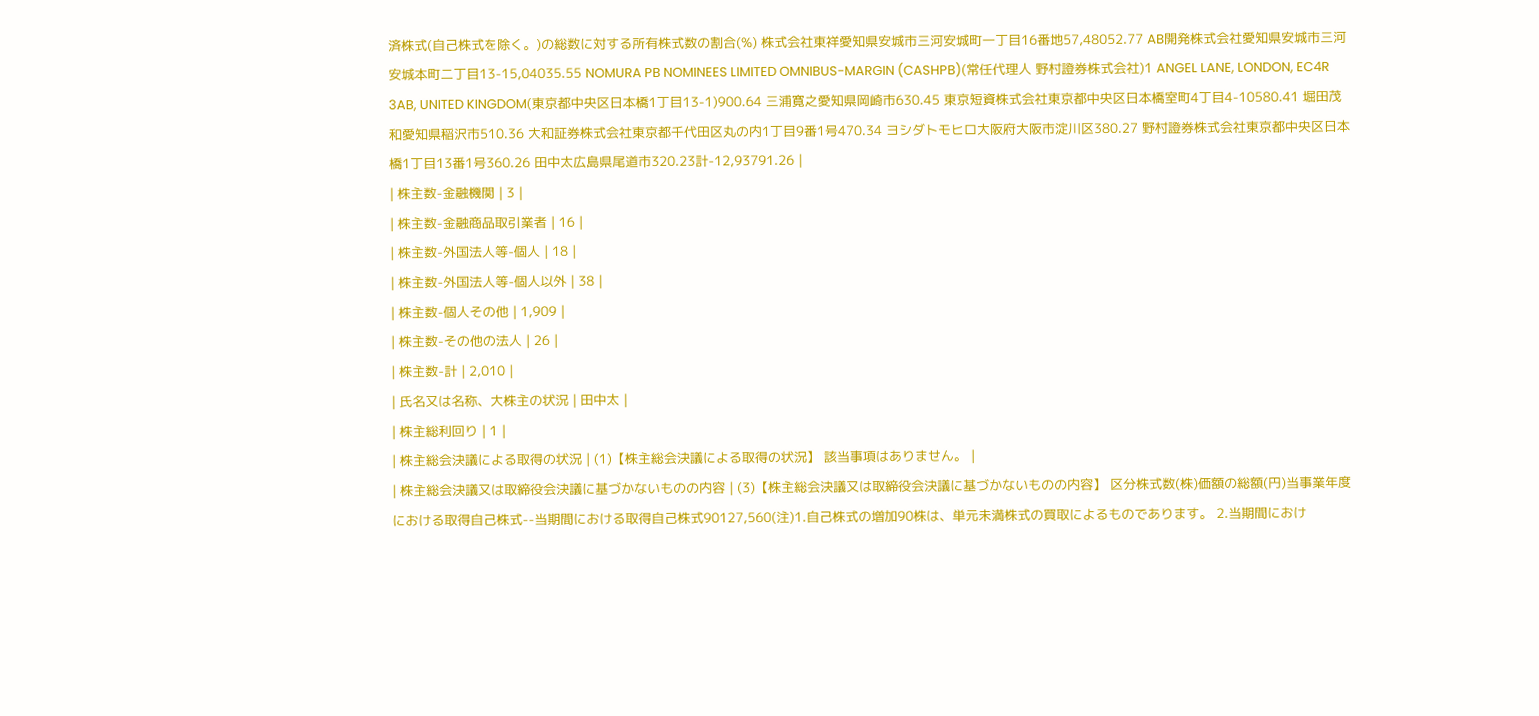済株式(自己株式を除く。)の総数に対する所有株式数の割合(%) 株式会社東祥愛知県安城市三河安城町一丁目16番地57,48052.77 AB開発株式会社愛知県安城市三河安城本町二丁目13-15,04035.55 NOMURA PB NOMINEES LIMITED OMNIBUS-MARGIN (CASHPB)(常任代理人 野村證券株式会社)1 ANGEL LANE, LONDON, EC4R 3AB, UNITED KINGDOM(東京都中央区日本橋1丁目13-1)900.64 三浦寛之愛知県岡崎市630.45 東京短資株式会社東京都中央区日本橋室町4丁目4-10580.41 堀田茂和愛知県稲沢市510.36 大和証券株式会社東京都千代田区丸の内1丁目9番1号470.34 ヨシダトモヒロ大阪府大阪市淀川区380.27 野村證券株式会社東京都中央区日本橋1丁目13番1号360.26 田中太広島県尾道市320.23計-12,93791.26 |
| 株主数-金融機関 | 3 |
| 株主数-金融商品取引業者 | 16 |
| 株主数-外国法人等-個人 | 18 |
| 株主数-外国法人等-個人以外 | 38 |
| 株主数-個人その他 | 1,909 |
| 株主数-その他の法人 | 26 |
| 株主数-計 | 2,010 |
| 氏名又は名称、大株主の状況 | 田中太 |
| 株主総利回り | 1 |
| 株主総会決議による取得の状況 | (1)【株主総会決議による取得の状況】 該当事項はありません。 |
| 株主総会決議又は取締役会決議に基づかないものの内容 | (3)【株主総会決議又は取締役会決議に基づかないものの内容】 区分株式数(株)価額の総額(円)当事業年度における取得自己株式--当期間における取得自己株式90127,560(注)1.自己株式の増加90株は、単元未満株式の買取によるものであります。 2.当期間におけ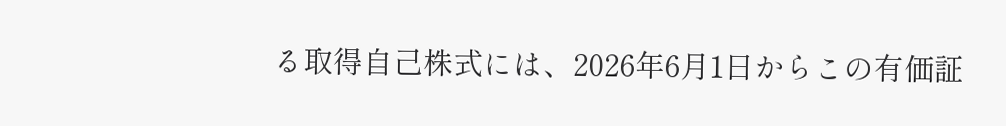る取得自己株式には、2026年6月1日からこの有価証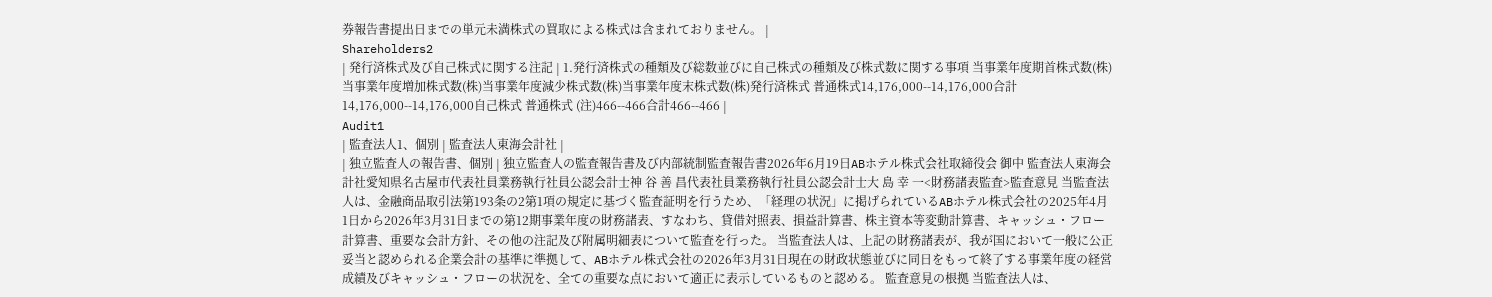券報告書提出日までの単元未満株式の買取による株式は含まれておりません。 |
Shareholders2
| 発行済株式及び自己株式に関する注記 | 1.発行済株式の種類及び総数並びに自己株式の種類及び株式数に関する事項 当事業年度期首株式数(株)当事業年度増加株式数(株)当事業年度減少株式数(株)当事業年度末株式数(株)発行済株式 普通株式14,176,000--14,176,000合計14,176,000--14,176,000自己株式 普通株式 (注)466--466合計466--466 |
Audit1
| 監査法人1、個別 | 監査法人東海会計社 |
| 独立監査人の報告書、個別 | 独立監査人の監査報告書及び内部統制監査報告書2026年6月19日ABホテル株式会社取締役会 御中 監査法人東海会計社愛知県名古屋市代表社員業務執行社員公認会計士神 谷 善 昌代表社員業務執行社員公認会計士大 島 幸 一<財務諸表監査>監査意見 当監査法人は、金融商品取引法第193条の2第1項の規定に基づく監査証明を行うため、「経理の状況」に掲げられているABホテル株式会社の2025年4月1日から2026年3月31日までの第12期事業年度の財務諸表、すなわち、貸借対照表、損益計算書、株主資本等変動計算書、キャッシュ・フロー計算書、重要な会計方針、その他の注記及び附属明細表について監査を行った。 当監査法人は、上記の財務諸表が、我が国において一般に公正妥当と認められる企業会計の基準に準拠して、ABホテル株式会社の2026年3月31日現在の財政状態並びに同日をもって終了する事業年度の経営成績及びキャッシュ・フローの状況を、全ての重要な点において適正に表示しているものと認める。 監査意見の根拠 当監査法人は、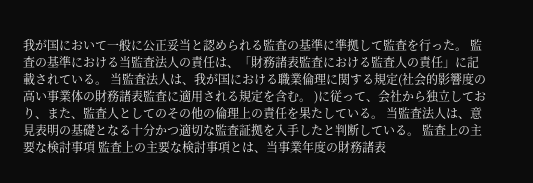我が国において一般に公正妥当と認められる監査の基準に準拠して監査を行った。 監査の基準における当監査法人の責任は、「財務諸表監査における監査人の責任」に記載されている。 当監査法人は、我が国における職業倫理に関する規定(社会的影響度の高い事業体の財務諸表監査に適用される規定を含む。 )に従って、会社から独立しており、また、監査人としてのその他の倫理上の責任を果たしている。 当監査法人は、意見表明の基礎となる十分かつ適切な監査証拠を入手したと判断している。 監査上の主要な検討事項 監査上の主要な検討事項とは、当事業年度の財務諸表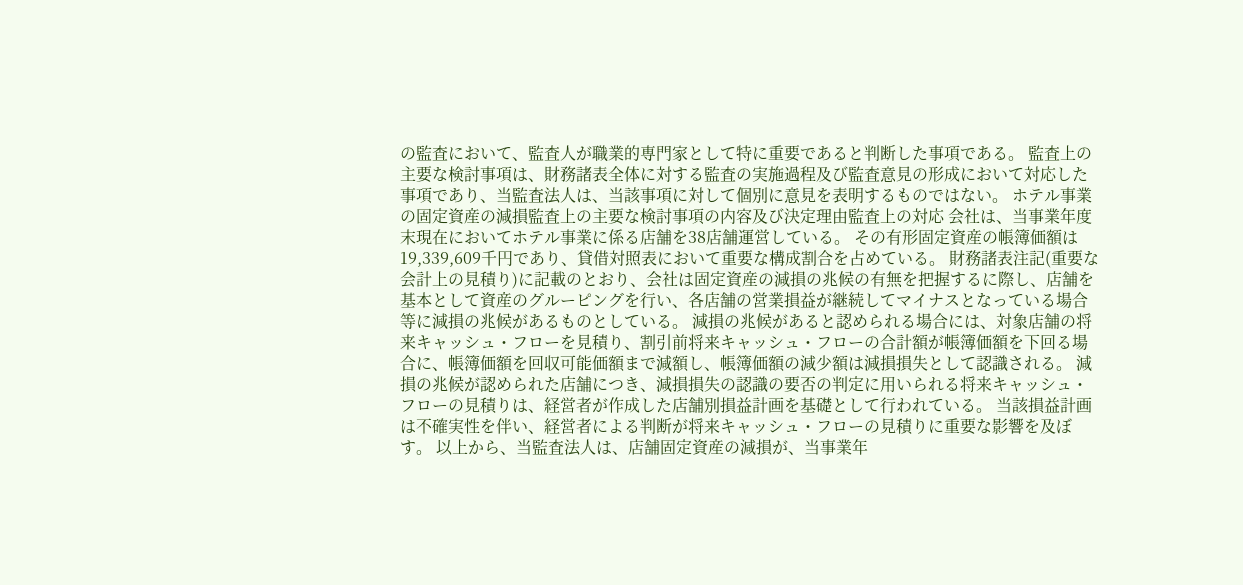の監査において、監査人が職業的専門家として特に重要であると判断した事項である。 監査上の主要な検討事項は、財務諸表全体に対する監査の実施過程及び監査意見の形成において対応した事項であり、当監査法人は、当該事項に対して個別に意見を表明するものではない。 ホテル事業の固定資産の減損監査上の主要な検討事項の内容及び決定理由監査上の対応 会社は、当事業年度末現在においてホテル事業に係る店舗を38店舗運営している。 その有形固定資産の帳簿価額は19,339,609千円であり、貸借対照表において重要な構成割合を占めている。 財務諸表注記(重要な会計上の見積り)に記載のとおり、会社は固定資産の減損の兆候の有無を把握するに際し、店舗を基本として資産のグルーピングを行い、各店舗の営業損益が継続してマイナスとなっている場合等に減損の兆候があるものとしている。 減損の兆候があると認められる場合には、対象店舗の将来キャッシュ・フローを見積り、割引前将来キャッシュ・フローの合計額が帳簿価額を下回る場合に、帳簿価額を回収可能価額まで減額し、帳簿価額の減少額は減損損失として認識される。 減損の兆候が認められた店舗につき、減損損失の認識の要否の判定に用いられる将来キャッシュ・フローの見積りは、経営者が作成した店舗別損益計画を基礎として行われている。 当該損益計画は不確実性を伴い、経営者による判断が将来キャッシュ・フローの見積りに重要な影響を及ぼす。 以上から、当監査法人は、店舗固定資産の減損が、当事業年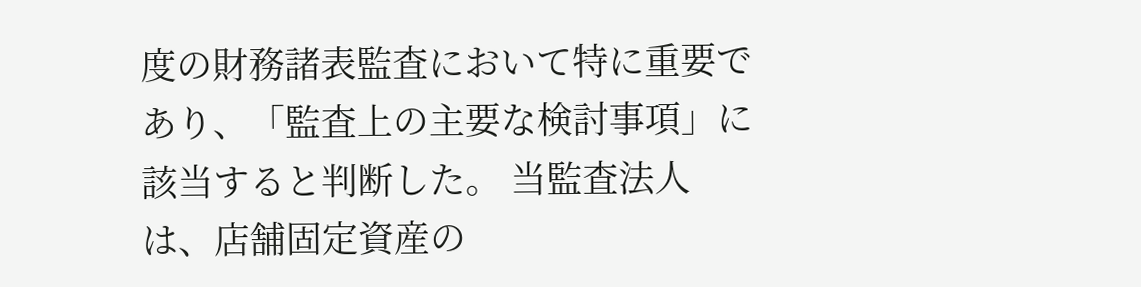度の財務諸表監査において特に重要であり、「監査上の主要な検討事項」に該当すると判断した。 当監査法人は、店舗固定資産の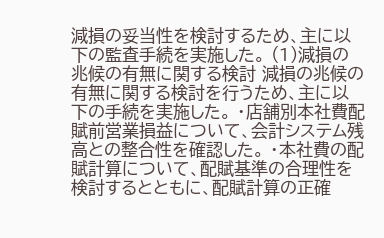減損の妥当性を検討するため、主に以下の監査手続を実施した。 (1)減損の兆候の有無に関する検討 減損の兆候の有無に関する検討を行うため、主に以下の手続を実施した。 ・店舗別本社費配賦前営業損益について、会計システム残高との整合性を確認した。 ・本社費の配賦計算について、配賦基準の合理性を検討するとともに、配賦計算の正確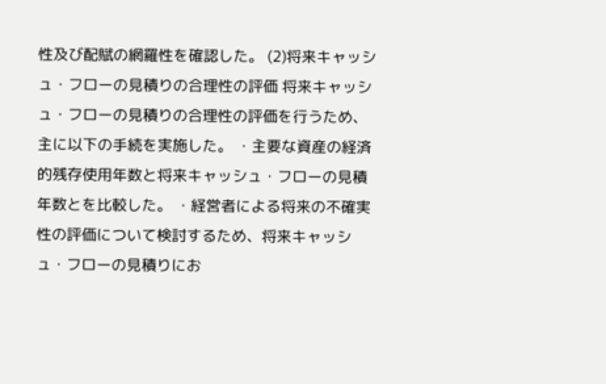性及び配賦の網羅性を確認した。 (2)将来キャッシュ・フローの見積りの合理性の評価 将来キャッシュ・フローの見積りの合理性の評価を行うため、主に以下の手続を実施した。 ・主要な資産の経済的残存使用年数と将来キャッシュ・フローの見積年数とを比較した。 ・経営者による将来の不確実性の評価について検討するため、将来キャッシュ・フローの見積りにお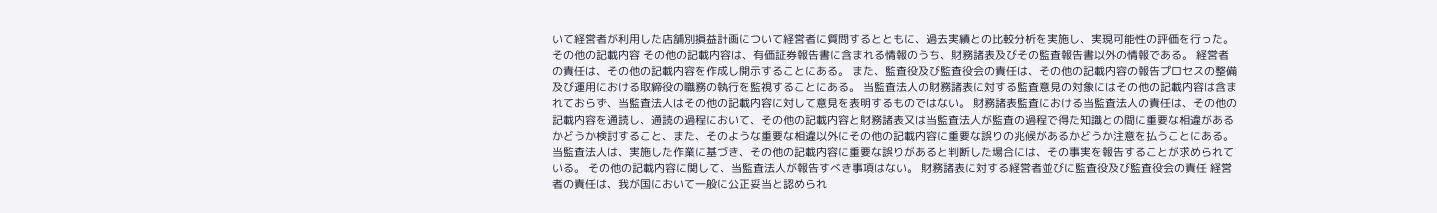いて経営者が利用した店舗別損益計画について経営者に質問するとともに、過去実績との比較分析を実施し、実現可能性の評価を行った。 その他の記載内容 その他の記載内容は、有価証券報告書に含まれる情報のうち、財務諸表及びその監査報告書以外の情報である。 経営者の責任は、その他の記載内容を作成し開示することにある。 また、監査役及び監査役会の責任は、その他の記載内容の報告プロセスの整備及び運用における取締役の職務の執行を監視することにある。 当監査法人の財務諸表に対する監査意見の対象にはその他の記載内容は含まれておらず、当監査法人はその他の記載内容に対して意見を表明するものではない。 財務諸表監査における当監査法人の責任は、その他の記載内容を通読し、通読の過程において、その他の記載内容と財務諸表又は当監査法人が監査の過程で得た知識との間に重要な相違があるかどうか検討すること、また、そのような重要な相違以外にその他の記載内容に重要な誤りの兆候があるかどうか注意を払うことにある。 当監査法人は、実施した作業に基づき、その他の記載内容に重要な誤りがあると判断した場合には、その事実を報告することが求められている。 その他の記載内容に関して、当監査法人が報告すべき事項はない。 財務諸表に対する経営者並びに監査役及び監査役会の責任 経営者の責任は、我が国において一般に公正妥当と認められ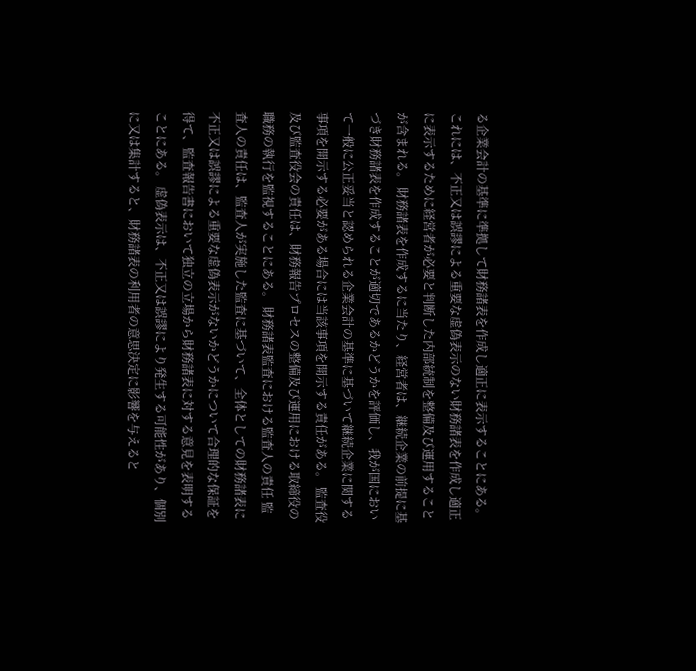る企業会計の基準に準拠して財務諸表を作成し適正に表示することにある。 これには、不正又は誤謬による重要な虚偽表示のない財務諸表を作成し適正に表示するために経営者が必要と判断した内部統制を整備及び運用することが含まれる。 財務諸表を作成するに当たり、経営者は、継続企業の前提に基づき財務諸表を作成することが適切であるかどうかを評価し、我が国において一般に公正妥当と認められる企業会計の基準に基づいて継続企業に関する事項を開示する必要がある場合には当該事項を開示する責任がある。 監査役及び監査役会の責任は、財務報告プロセスの整備及び運用における取締役の職務の執行を監視することにある。 財務諸表監査における監査人の責任 監査人の責任は、監査人が実施した監査に基づいて、全体としての財務諸表に不正又は誤謬による重要な虚偽表示がないかどうかについて合理的な保証を得て、監査報告書において独立の立場から財務諸表に対する意見を表明することにある。 虚偽表示は、不正又は誤謬により発生する可能性があり、個別に又は集計すると、財務諸表の利用者の意思決定に影響を与えると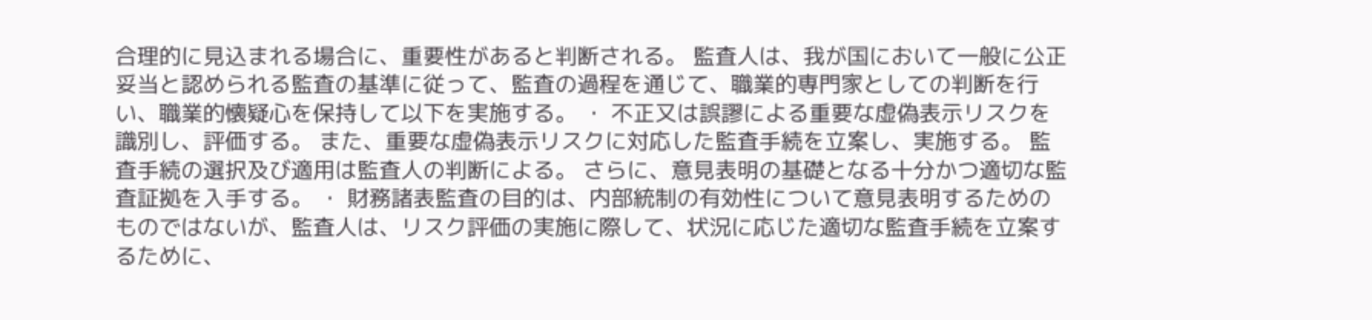合理的に見込まれる場合に、重要性があると判断される。 監査人は、我が国において一般に公正妥当と認められる監査の基準に従って、監査の過程を通じて、職業的専門家としての判断を行い、職業的懐疑心を保持して以下を実施する。 ・ 不正又は誤謬による重要な虚偽表示リスクを識別し、評価する。 また、重要な虚偽表示リスクに対応した監査手続を立案し、実施する。 監査手続の選択及び適用は監査人の判断による。 さらに、意見表明の基礎となる十分かつ適切な監査証拠を入手する。 ・ 財務諸表監査の目的は、内部統制の有効性について意見表明するためのものではないが、監査人は、リスク評価の実施に際して、状況に応じた適切な監査手続を立案するために、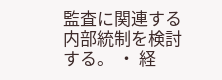監査に関連する内部統制を検討する。 ・ 経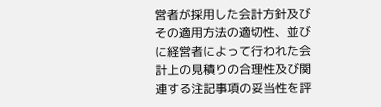営者が採用した会計方針及びその適用方法の適切性、並びに経営者によって行われた会計上の見積りの合理性及び関連する注記事項の妥当性を評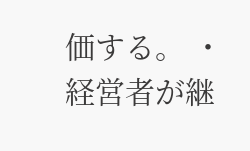価する。 ・ 経営者が継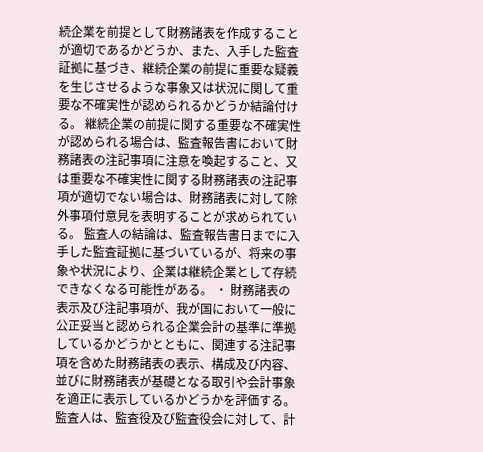続企業を前提として財務諸表を作成することが適切であるかどうか、また、入手した監査証拠に基づき、継続企業の前提に重要な疑義を生じさせるような事象又は状況に関して重要な不確実性が認められるかどうか結論付ける。 継続企業の前提に関する重要な不確実性が認められる場合は、監査報告書において財務諸表の注記事項に注意を喚起すること、又は重要な不確実性に関する財務諸表の注記事項が適切でない場合は、財務諸表に対して除外事項付意見を表明することが求められている。 監査人の結論は、監査報告書日までに入手した監査証拠に基づいているが、将来の事象や状況により、企業は継続企業として存続できなくなる可能性がある。 ・ 財務諸表の表示及び注記事項が、我が国において一般に公正妥当と認められる企業会計の基準に準拠しているかどうかとともに、関連する注記事項を含めた財務諸表の表示、構成及び内容、並びに財務諸表が基礎となる取引や会計事象を適正に表示しているかどうかを評価する。 監査人は、監査役及び監査役会に対して、計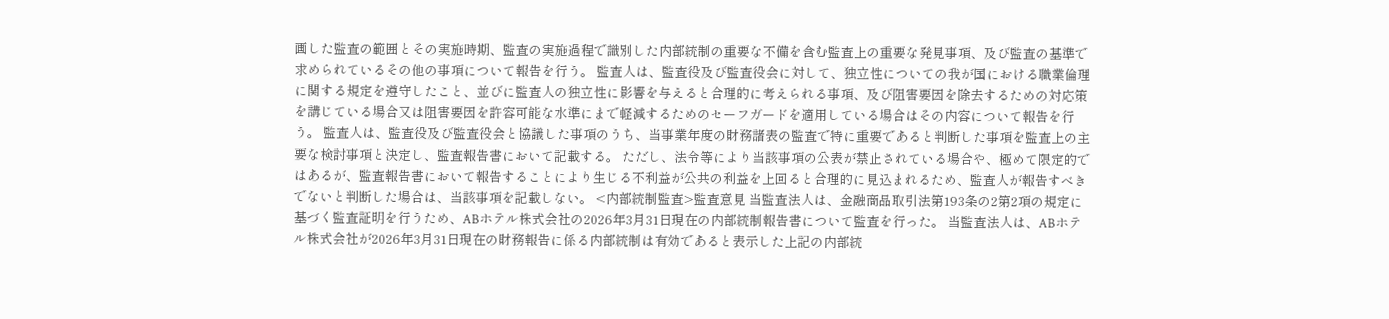画した監査の範囲とその実施時期、監査の実施過程で識別した内部統制の重要な不備を含む監査上の重要な発見事項、及び監査の基準で求められているその他の事項について報告を行う。 監査人は、監査役及び監査役会に対して、独立性についての我が国における職業倫理に関する規定を遵守したこと、並びに監査人の独立性に影響を与えると合理的に考えられる事項、及び阻害要因を除去するための対応策を講じている場合又は阻害要因を許容可能な水準にまで軽減するためのセーフガードを適用している場合はその内容について報告を行う。 監査人は、監査役及び監査役会と協議した事項のうち、当事業年度の財務諸表の監査で特に重要であると判断した事項を監査上の主要な検討事項と決定し、監査報告書において記載する。 ただし、法令等により当該事項の公表が禁止されている場合や、極めて限定的ではあるが、監査報告書において報告することにより生じる不利益が公共の利益を上回ると合理的に見込まれるため、監査人が報告すべきでないと判断した場合は、当該事項を記載しない。 <内部統制監査>監査意見 当監査法人は、金融商品取引法第193条の2第2項の規定に基づく監査証明を行うため、ABホテル株式会社の2026年3月31日現在の内部統制報告書について監査を行った。 当監査法人は、ABホテル株式会社が2026年3月31日現在の財務報告に係る内部統制は有効であると表示した上記の内部統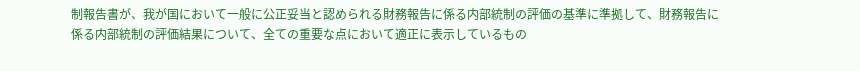制報告書が、我が国において一般に公正妥当と認められる財務報告に係る内部統制の評価の基準に準拠して、財務報告に係る内部統制の評価結果について、全ての重要な点において適正に表示しているもの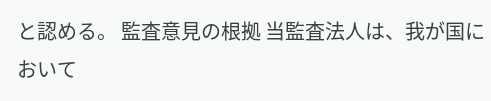と認める。 監査意見の根拠 当監査法人は、我が国において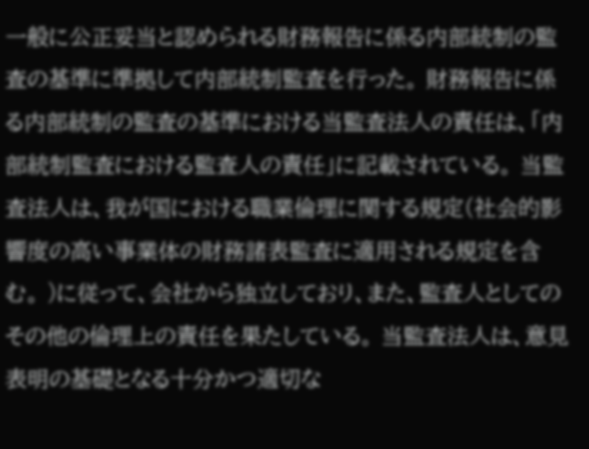一般に公正妥当と認められる財務報告に係る内部統制の監査の基準に準拠して内部統制監査を行った。 財務報告に係る内部統制の監査の基準における当監査法人の責任は、「内部統制監査における監査人の責任」に記載されている。 当監査法人は、我が国における職業倫理に関する規定(社会的影響度の高い事業体の財務諸表監査に適用される規定を含む。 )に従って、会社から独立しており、また、監査人としてのその他の倫理上の責任を果たしている。 当監査法人は、意見表明の基礎となる十分かつ適切な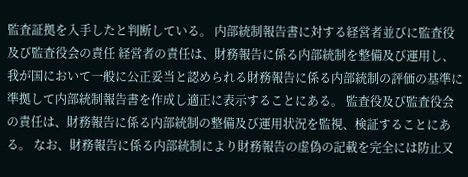監査証拠を入手したと判断している。 内部統制報告書に対する経営者並びに監査役及び監査役会の責任 経営者の責任は、財務報告に係る内部統制を整備及び運用し、我が国において一般に公正妥当と認められる財務報告に係る内部統制の評価の基準に準拠して内部統制報告書を作成し適正に表示することにある。 監査役及び監査役会の責任は、財務報告に係る内部統制の整備及び運用状況を監視、検証することにある。 なお、財務報告に係る内部統制により財務報告の虚偽の記載を完全には防止又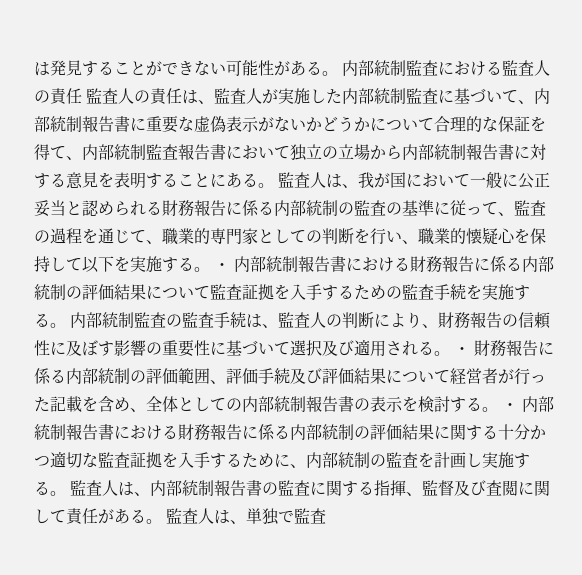は発見することができない可能性がある。 内部統制監査における監査人の責任 監査人の責任は、監査人が実施した内部統制監査に基づいて、内部統制報告書に重要な虚偽表示がないかどうかについて合理的な保証を得て、内部統制監査報告書において独立の立場から内部統制報告書に対する意見を表明することにある。 監査人は、我が国において一般に公正妥当と認められる財務報告に係る内部統制の監査の基準に従って、監査の過程を通じて、職業的専門家としての判断を行い、職業的懐疑心を保持して以下を実施する。 ・ 内部統制報告書における財務報告に係る内部統制の評価結果について監査証拠を入手するための監査手続を実施する。 内部統制監査の監査手続は、監査人の判断により、財務報告の信頼性に及ぼす影響の重要性に基づいて選択及び適用される。 ・ 財務報告に係る内部統制の評価範囲、評価手続及び評価結果について経営者が行った記載を含め、全体としての内部統制報告書の表示を検討する。 ・ 内部統制報告書における財務報告に係る内部統制の評価結果に関する十分かつ適切な監査証拠を入手するために、内部統制の監査を計画し実施する。 監査人は、内部統制報告書の監査に関する指揮、監督及び査閲に関して責任がある。 監査人は、単独で監査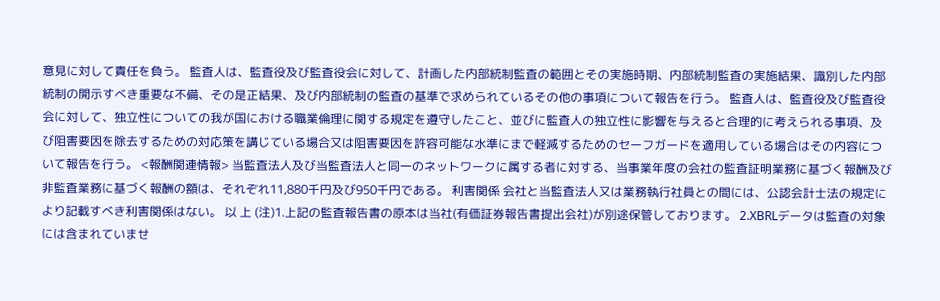意見に対して責任を負う。 監査人は、監査役及び監査役会に対して、計画した内部統制監査の範囲とその実施時期、内部統制監査の実施結果、識別した内部統制の開示すべき重要な不備、その是正結果、及び内部統制の監査の基準で求められているその他の事項について報告を行う。 監査人は、監査役及び監査役会に対して、独立性についての我が国における職業倫理に関する規定を遵守したこと、並びに監査人の独立性に影響を与えると合理的に考えられる事項、及び阻害要因を除去するための対応策を講じている場合又は阻害要因を許容可能な水準にまで軽減するためのセーフガードを適用している場合はその内容について報告を行う。 <報酬関連情報> 当監査法人及び当監査法人と同一のネットワークに属する者に対する、当事業年度の会社の監査証明業務に基づく報酬及び非監査業務に基づく報酬の額は、それぞれ11,880千円及び950千円である。 利害関係 会社と当監査法人又は業務執行社員との間には、公認会計士法の規定により記載すべき利害関係はない。 以 上 (注)1.上記の監査報告書の原本は当社(有価証券報告書提出会社)が別途保管しております。 2.XBRLデータは監査の対象には含まれていませ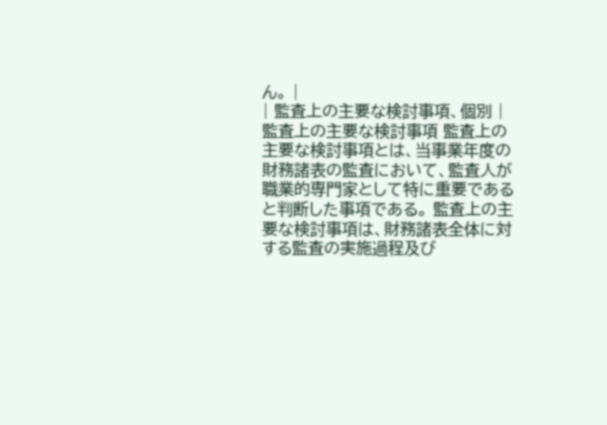ん。 |
| 監査上の主要な検討事項、個別 | 監査上の主要な検討事項 監査上の主要な検討事項とは、当事業年度の財務諸表の監査において、監査人が職業的専門家として特に重要であると判断した事項である。 監査上の主要な検討事項は、財務諸表全体に対する監査の実施過程及び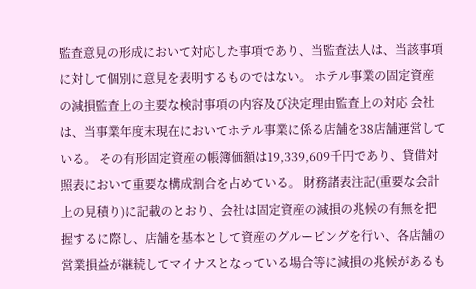監査意見の形成において対応した事項であり、当監査法人は、当該事項に対して個別に意見を表明するものではない。 ホテル事業の固定資産の減損監査上の主要な検討事項の内容及び決定理由監査上の対応 会社は、当事業年度末現在においてホテル事業に係る店舗を38店舗運営している。 その有形固定資産の帳簿価額は19,339,609千円であり、貸借対照表において重要な構成割合を占めている。 財務諸表注記(重要な会計上の見積り)に記載のとおり、会社は固定資産の減損の兆候の有無を把握するに際し、店舗を基本として資産のグルーピングを行い、各店舗の営業損益が継続してマイナスとなっている場合等に減損の兆候があるも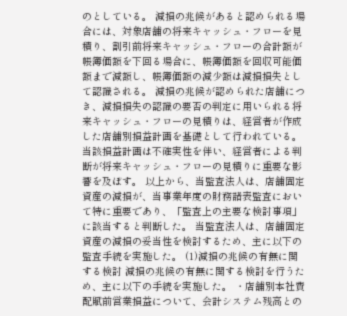のとしている。 減損の兆候があると認められる場合には、対象店舗の将来キャッシュ・フローを見積り、割引前将来キャッシュ・フローの合計額が帳簿価額を下回る場合に、帳簿価額を回収可能価額まで減額し、帳簿価額の減少額は減損損失として認識される。 減損の兆候が認められた店舗につき、減損損失の認識の要否の判定に用いられる将来キャッシュ・フローの見積りは、経営者が作成した店舗別損益計画を基礎として行われている。 当該損益計画は不確実性を伴い、経営者による判断が将来キャッシュ・フローの見積りに重要な影響を及ぼす。 以上から、当監査法人は、店舗固定資産の減損が、当事業年度の財務諸表監査において特に重要であり、「監査上の主要な検討事項」に該当すると判断した。 当監査法人は、店舗固定資産の減損の妥当性を検討するため、主に以下の監査手続を実施した。 (1)減損の兆候の有無に関する検討 減損の兆候の有無に関する検討を行うため、主に以下の手続を実施した。 ・店舗別本社費配賦前営業損益について、会計システム残高との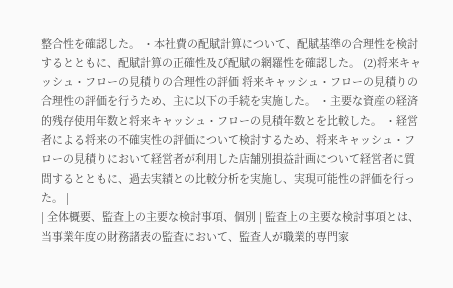整合性を確認した。 ・本社費の配賦計算について、配賦基準の合理性を検討するとともに、配賦計算の正確性及び配賦の網羅性を確認した。 (2)将来キャッシュ・フローの見積りの合理性の評価 将来キャッシュ・フローの見積りの合理性の評価を行うため、主に以下の手続を実施した。 ・主要な資産の経済的残存使用年数と将来キャッシュ・フローの見積年数とを比較した。 ・経営者による将来の不確実性の評価について検討するため、将来キャッシュ・フローの見積りにおいて経営者が利用した店舗別損益計画について経営者に質問するとともに、過去実績との比較分析を実施し、実現可能性の評価を行った。 |
| 全体概要、監査上の主要な検討事項、個別 | 監査上の主要な検討事項とは、当事業年度の財務諸表の監査において、監査人が職業的専門家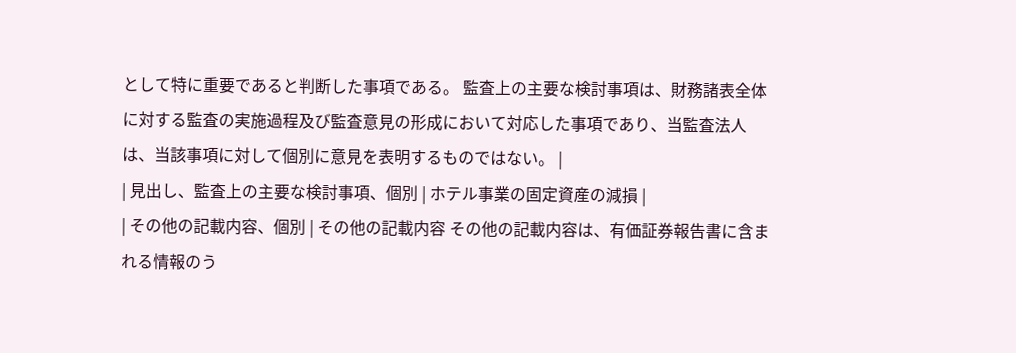として特に重要であると判断した事項である。 監査上の主要な検討事項は、財務諸表全体に対する監査の実施過程及び監査意見の形成において対応した事項であり、当監査法人は、当該事項に対して個別に意見を表明するものではない。 |
| 見出し、監査上の主要な検討事項、個別 | ホテル事業の固定資産の減損 |
| その他の記載内容、個別 | その他の記載内容 その他の記載内容は、有価証券報告書に含まれる情報のう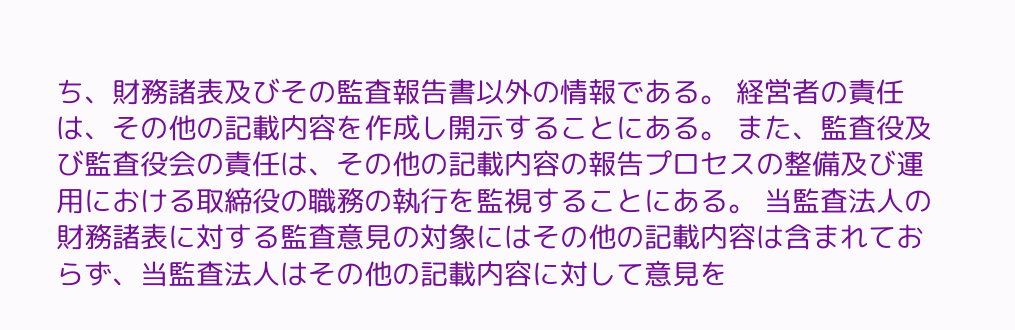ち、財務諸表及びその監査報告書以外の情報である。 経営者の責任は、その他の記載内容を作成し開示することにある。 また、監査役及び監査役会の責任は、その他の記載内容の報告プロセスの整備及び運用における取締役の職務の執行を監視することにある。 当監査法人の財務諸表に対する監査意見の対象にはその他の記載内容は含まれておらず、当監査法人はその他の記載内容に対して意見を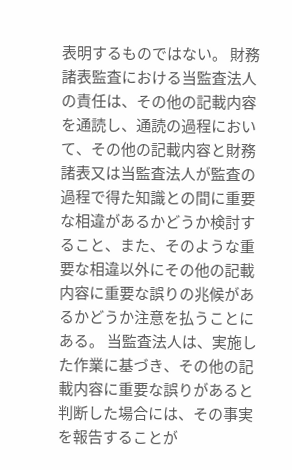表明するものではない。 財務諸表監査における当監査法人の責任は、その他の記載内容を通読し、通読の過程において、その他の記載内容と財務諸表又は当監査法人が監査の過程で得た知識との間に重要な相違があるかどうか検討すること、また、そのような重要な相違以外にその他の記載内容に重要な誤りの兆候があるかどうか注意を払うことにある。 当監査法人は、実施した作業に基づき、その他の記載内容に重要な誤りがあると判断した場合には、その事実を報告することが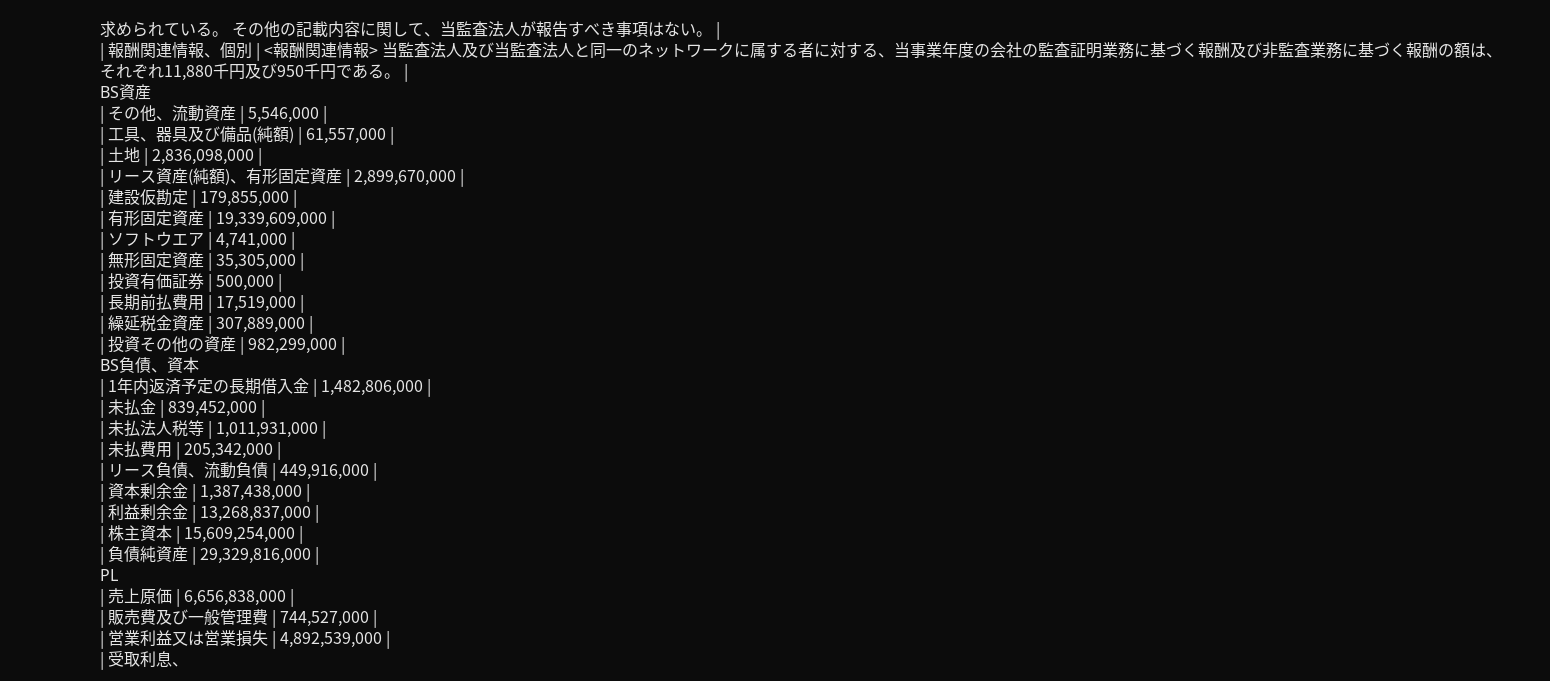求められている。 その他の記載内容に関して、当監査法人が報告すべき事項はない。 |
| 報酬関連情報、個別 | <報酬関連情報> 当監査法人及び当監査法人と同一のネットワークに属する者に対する、当事業年度の会社の監査証明業務に基づく報酬及び非監査業務に基づく報酬の額は、それぞれ11,880千円及び950千円である。 |
BS資産
| その他、流動資産 | 5,546,000 |
| 工具、器具及び備品(純額) | 61,557,000 |
| 土地 | 2,836,098,000 |
| リース資産(純額)、有形固定資産 | 2,899,670,000 |
| 建設仮勘定 | 179,855,000 |
| 有形固定資産 | 19,339,609,000 |
| ソフトウエア | 4,741,000 |
| 無形固定資産 | 35,305,000 |
| 投資有価証券 | 500,000 |
| 長期前払費用 | 17,519,000 |
| 繰延税金資産 | 307,889,000 |
| 投資その他の資産 | 982,299,000 |
BS負債、資本
| 1年内返済予定の長期借入金 | 1,482,806,000 |
| 未払金 | 839,452,000 |
| 未払法人税等 | 1,011,931,000 |
| 未払費用 | 205,342,000 |
| リース負債、流動負債 | 449,916,000 |
| 資本剰余金 | 1,387,438,000 |
| 利益剰余金 | 13,268,837,000 |
| 株主資本 | 15,609,254,000 |
| 負債純資産 | 29,329,816,000 |
PL
| 売上原価 | 6,656,838,000 |
| 販売費及び一般管理費 | 744,527,000 |
| 営業利益又は営業損失 | 4,892,539,000 |
| 受取利息、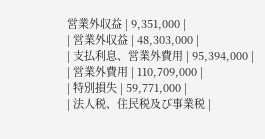営業外収益 | 9,351,000 |
| 営業外収益 | 48,303,000 |
| 支払利息、営業外費用 | 95,394,000 |
| 営業外費用 | 110,709,000 |
| 特別損失 | 59,771,000 |
| 法人税、住民税及び事業税 |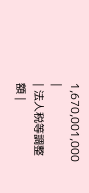1,670,001,000 |
| 法人税等調整額 |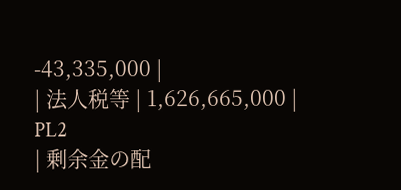-43,335,000 |
| 法人税等 | 1,626,665,000 |
PL2
| 剰余金の配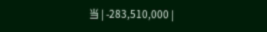当 | -283,510,000 |